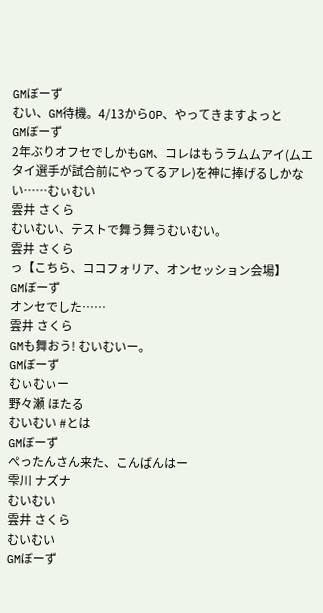GMぼーず
むい、GM待機。4/13からOP、やってきますよっと
GMぼーず
2年ぶりオフセでしかもGM、コレはもうラムムアイ(ムエタイ選手が試合前にやってるアレ)を神に捧げるしかない……むぃむい
雲井 さくら
むいむい、テストで舞う舞うむいむい。
雲井 さくら
っ【こちら、ココフォリア、オンセッション会場】
GMぼーず
オンセでした……
雲井 さくら
GMも舞おう! むいむいー。
GMぼーず
むぃむぃー
野々瀬 ほたる
むいむい #とは
GMぼーず
ぺったんさん来た、こんばんはー
雫川 ナズナ
むいむい
雲井 さくら
むいむい
GMぼーず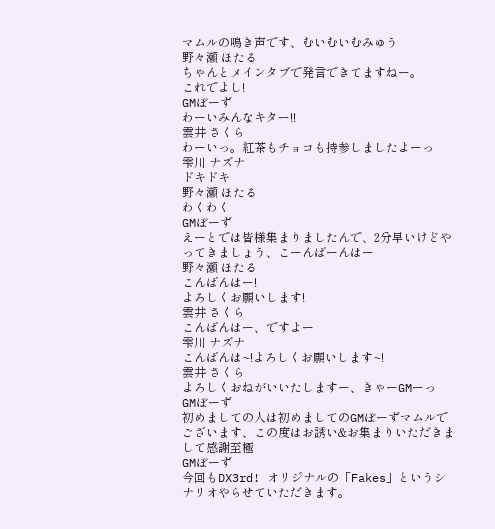マムルの鳴き声です、むいむいむみゅう
野々瀬 ほたる
ちゃんとメインタブで発言できてますねー。
これでよし!
GMぼーず
わーいみんなキター!!
雲井 さくら
わーいっ。紅茶もチョコも持参しましたよーっ
雫川 ナズナ
ドキドキ
野々瀬 ほたる
わくわく
GMぼーず
えーとでは皆様集まりましたんで、2分早いけどやってきましょう、こーんばーんはー
野々瀬 ほたる
こんばんはー!
よろしくお願いします!
雲井 さくら
こんばんはー、ですよー
雫川 ナズナ
こんばんは~!よろしくお願いします~!
雲井 さくら
よろしくおねがいいたしますー、きゃーGMーっ
GMぼーず
初めましての人は初めましてのGMぼーずマムルでございます、この度はお誘い&お集まりいただきまして感謝至極
GMぼーず
今回もDX3rd! オリジナルの「Fakes」というシナリオやらせていただきます。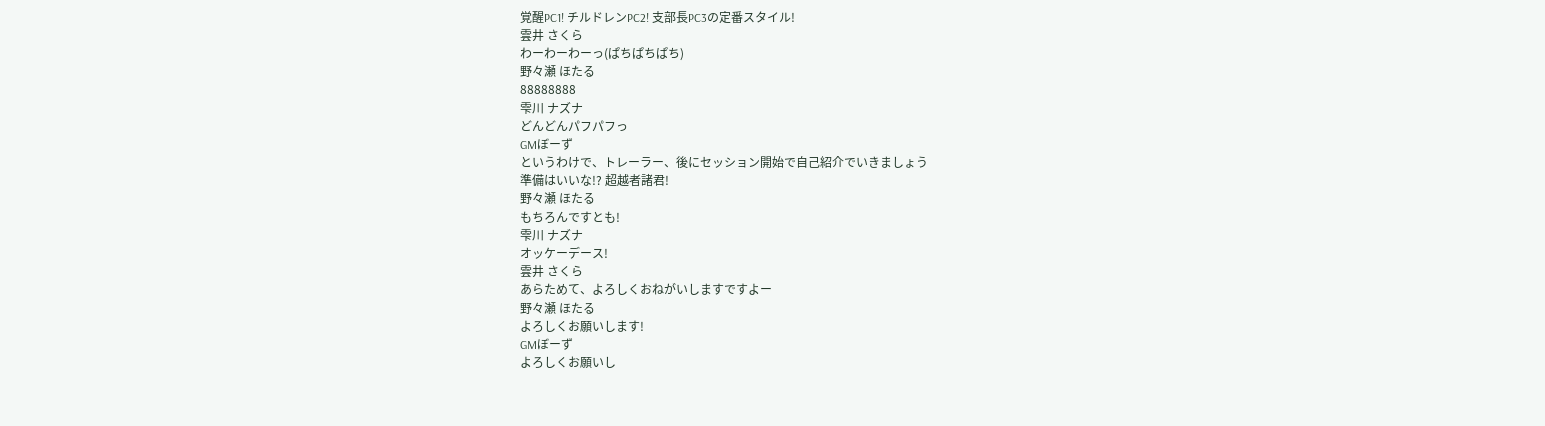覚醒PC1! チルドレンPC2! 支部長PC3の定番スタイル!
雲井 さくら
わーわーわーっ(ぱちぱちぱち)
野々瀬 ほたる
88888888
雫川 ナズナ
どんどんパフパフっ
GMぼーず
というわけで、トレーラー、後にセッション開始で自己紹介でいきましょう
準備はいいな!? 超越者諸君!
野々瀬 ほたる
もちろんですとも!
雫川 ナズナ
オッケーデース!
雲井 さくら
あらためて、よろしくおねがいしますですよー
野々瀬 ほたる
よろしくお願いします!
GMぼーず
よろしくお願いし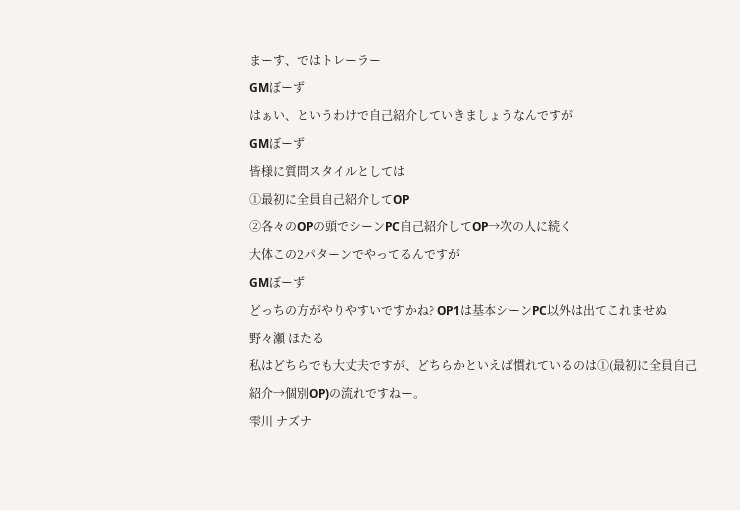まーす、ではトレーラー
GMぼーず
はぁい、というわけで自己紹介していきましょうなんですが
GMぼーず
皆様に質問スタイルとしては
①最初に全員自己紹介してOP
②各々のOPの頭でシーンPC自己紹介してOP→次の人に続く
大体この2パターンでやってるんですが
GMぼーず
どっちの方がやりやすいですかね? OP1は基本シーンPC以外は出てこれませぬ
野々瀬 ほたる
私はどちらでも大丈夫ですが、どちらかといえば慣れているのは①(最初に全員自己紹介→個別OP)の流れですねー。
雫川 ナズナ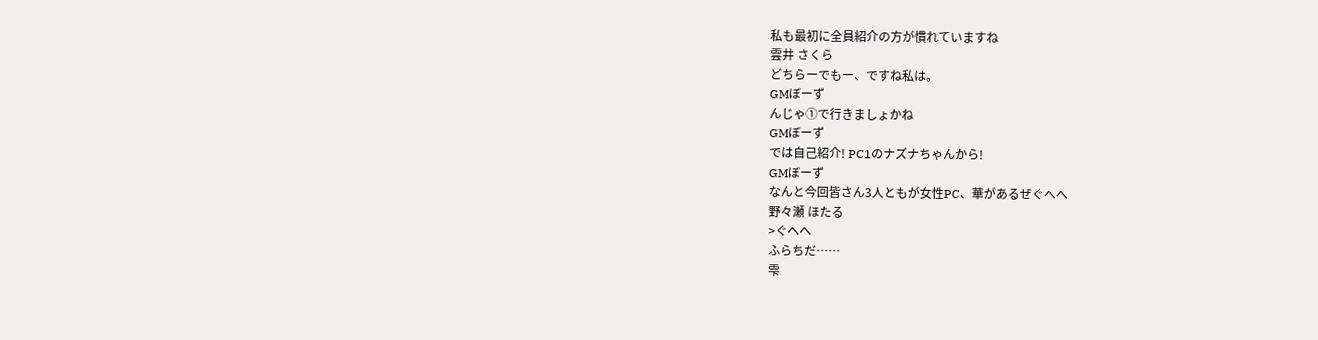私も最初に全員紹介の方が慣れていますね
雲井 さくら
どちらーでもー、ですね私は。
GMぼーず
んじゃ①で行きましょかね
GMぼーず
では自己紹介! PC1のナズナちゃんから!
GMぼーず
なんと今回皆さん3人ともが女性PC、華があるぜぐへへ
野々瀬 ほたる
>ぐへへ
ふらちだ……
雫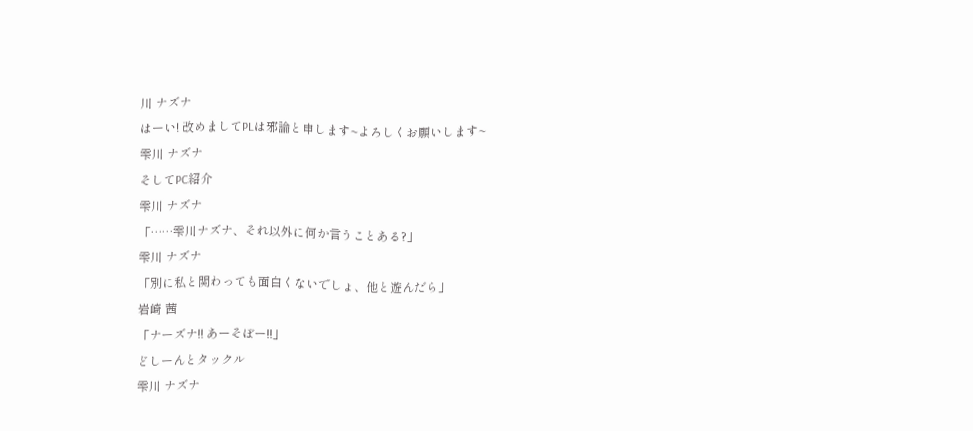川 ナズナ
はーい! 改めましてPLは邪論と申します~よろしくお願いします~
雫川 ナズナ
そしてPC紹介
雫川 ナズナ
「……雫川ナズナ、それ以外に何か言うことある?」
雫川 ナズナ
「別に私と関わっても面白くないでしょ、他と遊んだら」
岩崎 茜
「ナーズナ!! あーそぼー!!」
どしーんとタックル
雫川 ナズナ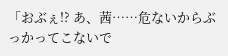「おぶぇ!? あ、茜……危ないからぶっかってこないで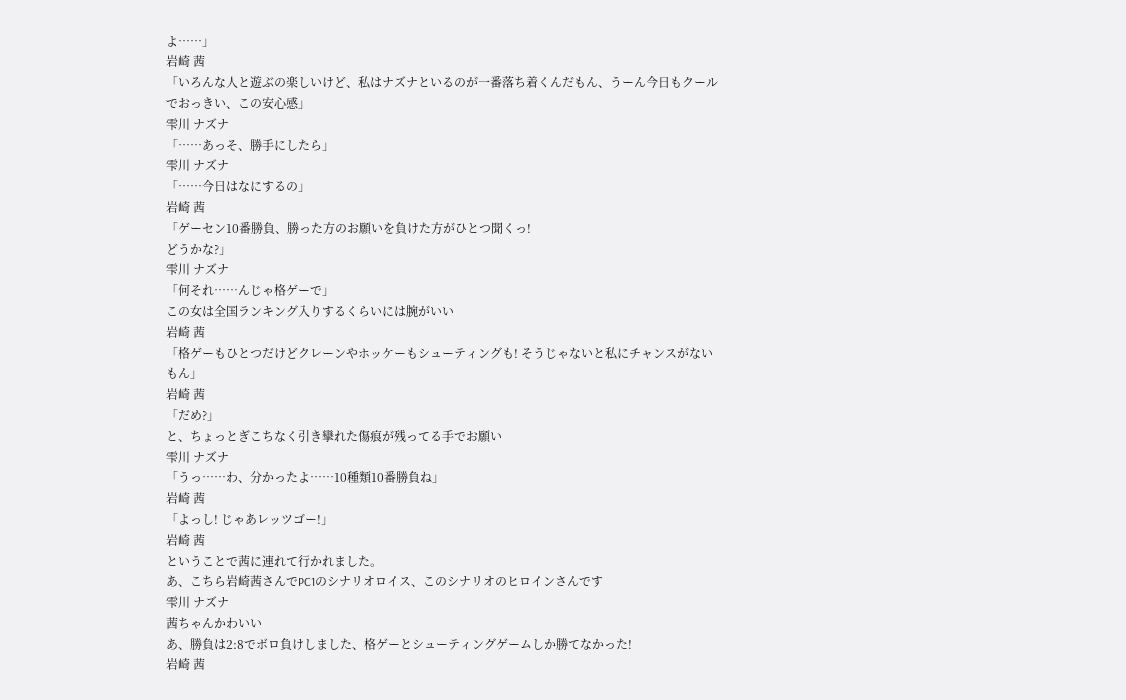よ……」
岩崎 茜
「いろんな人と遊ぶの楽しいけど、私はナズナといるのが一番落ち着くんだもん、うーん今日もクールでおっきい、この安心感」
雫川 ナズナ
「……あっそ、勝手にしたら」
雫川 ナズナ
「……今日はなにするの」
岩崎 茜
「ゲーセン10番勝負、勝った方のお願いを負けた方がひとつ聞くっ!
どうかな?」
雫川 ナズナ
「何それ……んじゃ格ゲーで」
この女は全国ランキング入りするくらいには腕がいい
岩崎 茜
「格ゲーもひとつだけどクレーンやホッケーもシューティングも! そうじゃないと私にチャンスがないもん」
岩崎 茜
「だめ?」
と、ちょっとぎこちなく引き攣れた傷痕が残ってる手でお願い
雫川 ナズナ
「うっ……わ、分かったよ……10種類10番勝負ね」
岩崎 茜
「よっし! じゃあレッツゴー!」
岩崎 茜
ということで茜に連れて行かれました。
あ、こちら岩崎茜さんでPC1のシナリオロイス、このシナリオのヒロインさんです
雫川 ナズナ
茜ちゃんかわいい
あ、勝負は2:8でボロ負けしました、格ゲーとシューティングゲームしか勝てなかった!
岩崎 茜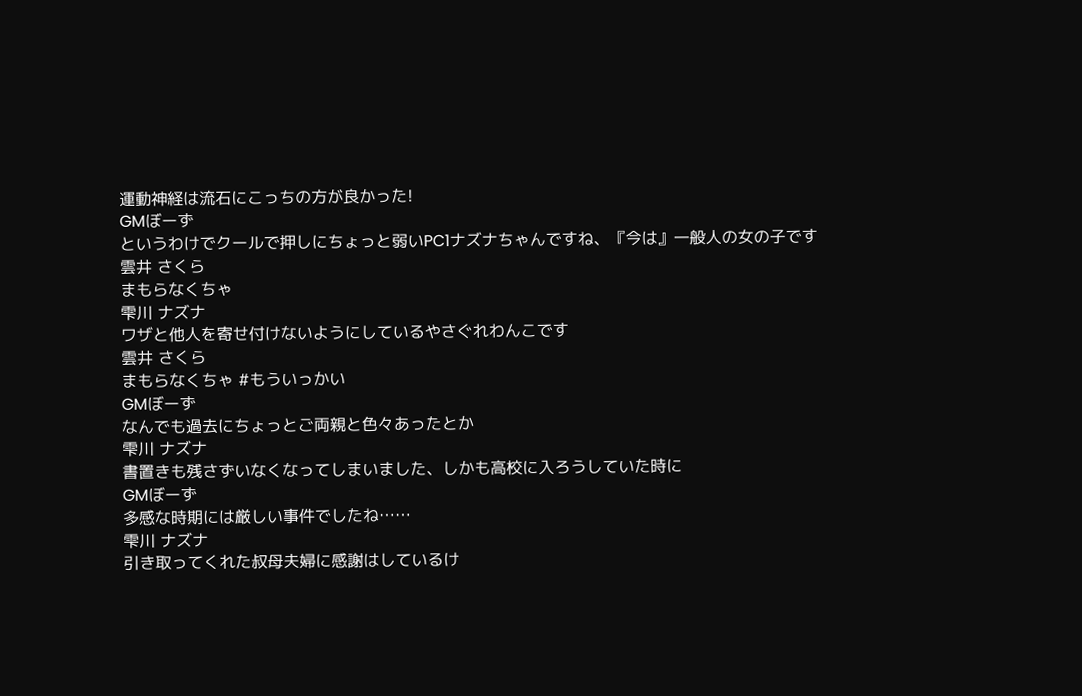運動神経は流石にこっちの方が良かった!
GMぼーず
というわけでクールで押しにちょっと弱いPC1ナズナちゃんですね、『今は』一般人の女の子です
雲井 さくら
まもらなくちゃ
雫川 ナズナ
ワザと他人を寄せ付けないようにしているやさぐれわんこです
雲井 さくら
まもらなくちゃ #もういっかい
GMぼーず
なんでも過去にちょっとご両親と色々あったとか
雫川 ナズナ
書置きも残さずいなくなってしまいました、しかも高校に入ろうしていた時に
GMぼーず
多感な時期には厳しい事件でしたね……
雫川 ナズナ
引き取ってくれた叔母夫婦に感謝はしているけ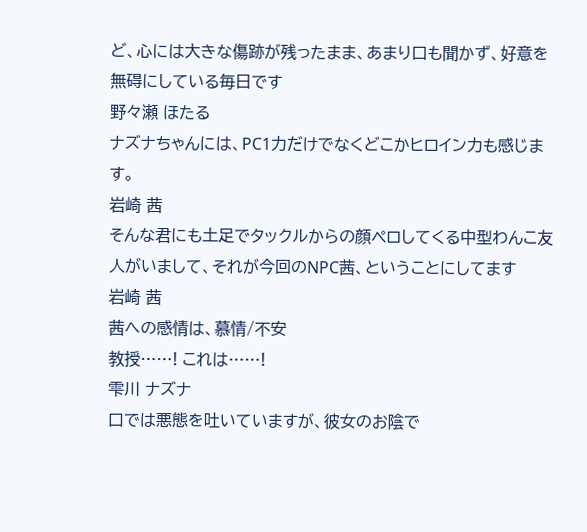ど、心には大きな傷跡が残ったまま、あまり口も聞かず、好意を無碍にしている毎日です
野々瀬 ほたる
ナズナちゃんには、PC1力だけでなくどこかヒロイン力も感じます。
岩崎 茜
そんな君にも土足でタックルからの顔ペロしてくる中型わんこ友人がいまして、それが今回のNPC茜、ということにしてます
岩崎 茜
茜への感情は、慕情/不安
教授……! これは……!
雫川 ナズナ
口では悪態を吐いていますが、彼女のお陰で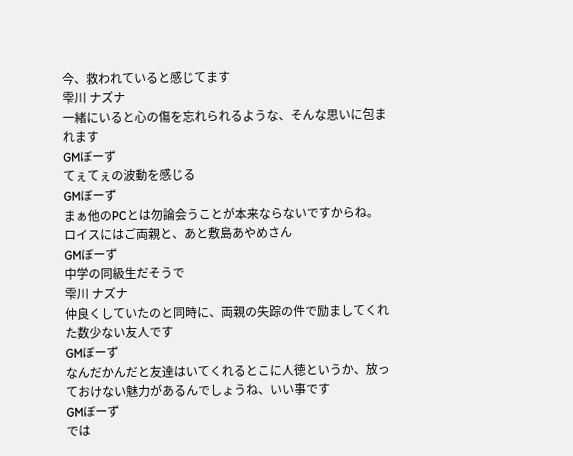今、救われていると感じてます
雫川 ナズナ
一緒にいると心の傷を忘れられるような、そんな思いに包まれます
GMぼーず
てぇてぇの波動を感じる
GMぼーず
まぁ他のPCとは勿論会うことが本来ならないですからね。
ロイスにはご両親と、あと敷島あやめさん
GMぼーず
中学の同級生だそうで
雫川 ナズナ
仲良くしていたのと同時に、両親の失踪の件で励ましてくれた数少ない友人です
GMぼーず
なんだかんだと友達はいてくれるとこに人徳というか、放っておけない魅力があるんでしょうね、いい事です
GMぼーず
では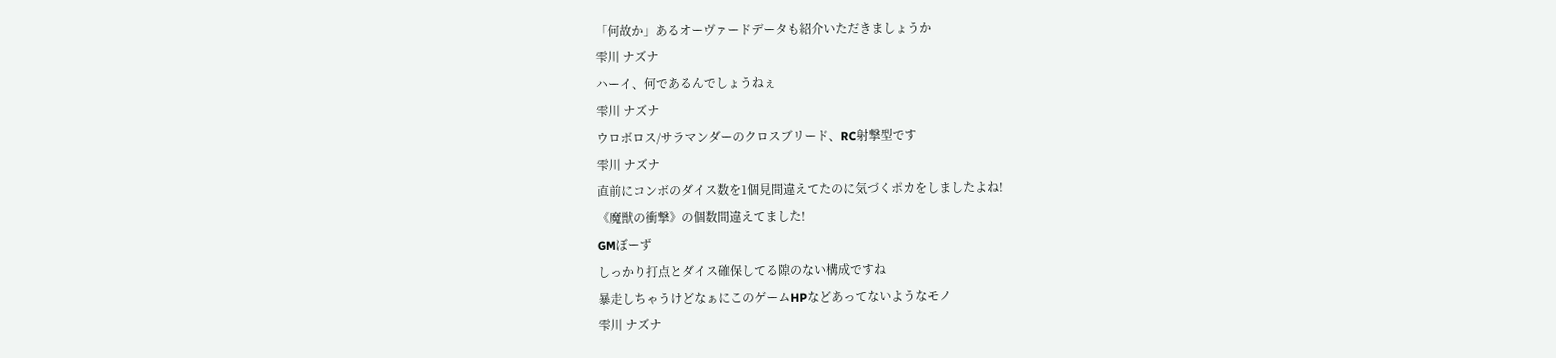「何故か」あるオーヴァードデータも紹介いただきましょうか
雫川 ナズナ
ハーイ、何であるんでしょうねぇ
雫川 ナズナ
ウロボロス/サラマンダーのクロスブリード、RC射撃型です
雫川 ナズナ
直前にコンボのダイス数を1個見間違えてたのに気づくポカをしましたよね!
《魔獣の衝撃》の個数間違えてました!
GMぼーず
しっかり打点とダイス確保してる隙のない構成ですね
暴走しちゃうけどなぁにこのゲームHPなどあってないようなモノ
雫川 ナズナ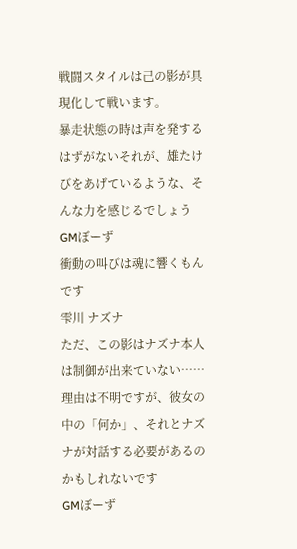戦闘スタイルは己の影が具現化して戦います。
暴走状態の時は声を発するはずがないそれが、雄たけびをあげているような、そんな力を感じるでしょう
GMぼーず
衝動の叫びは魂に響くもんです
雫川 ナズナ
ただ、この影はナズナ本人は制御が出来ていない……理由は不明ですが、彼女の中の「何か」、それとナズナが対話する必要があるのかもしれないです
GMぼーず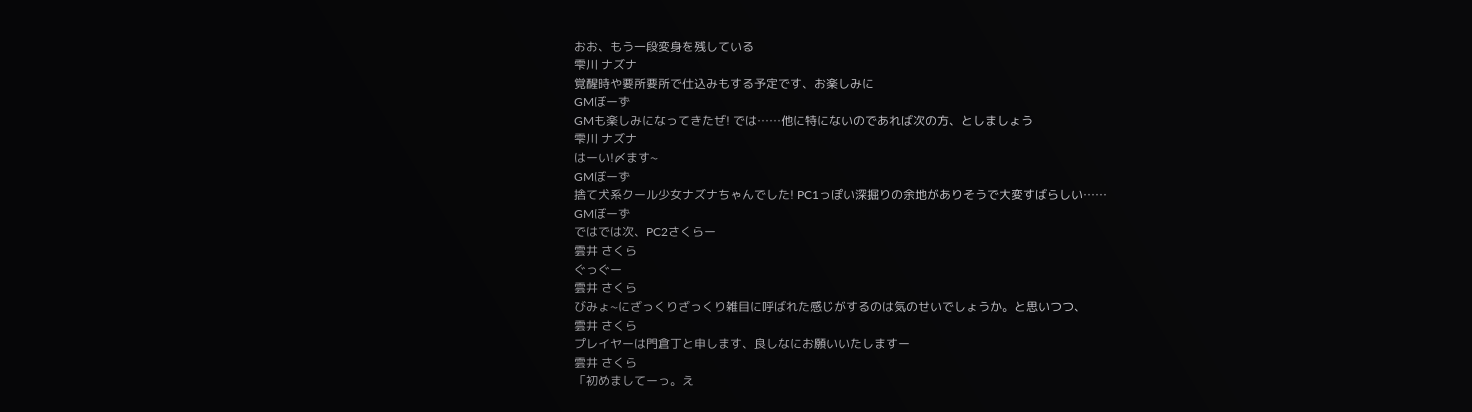おお、もう一段変身を残している
雫川 ナズナ
覚醒時や要所要所で仕込みもする予定です、お楽しみに
GMぼーず
GMも楽しみになってきたぜ! では……他に特にないのであれば次の方、としましょう
雫川 ナズナ
はーい!〆ます~
GMぼーず
捨て犬系クール少女ナズナちゃんでした! PC1っぽい深掘りの余地がありそうで大変すばらしい……
GMぼーず
ではでは次、PC2さくらー
雲井 さくら
ぐっぐー
雲井 さくら
びみょ~にざっくりざっくり雑目に呼ばれた感じがするのは気のせいでしょうか。と思いつつ、
雲井 さくら
プレイヤーは門倉丁と申します、良しなにお願いいたしますー
雲井 さくら
「初めましてーっ。え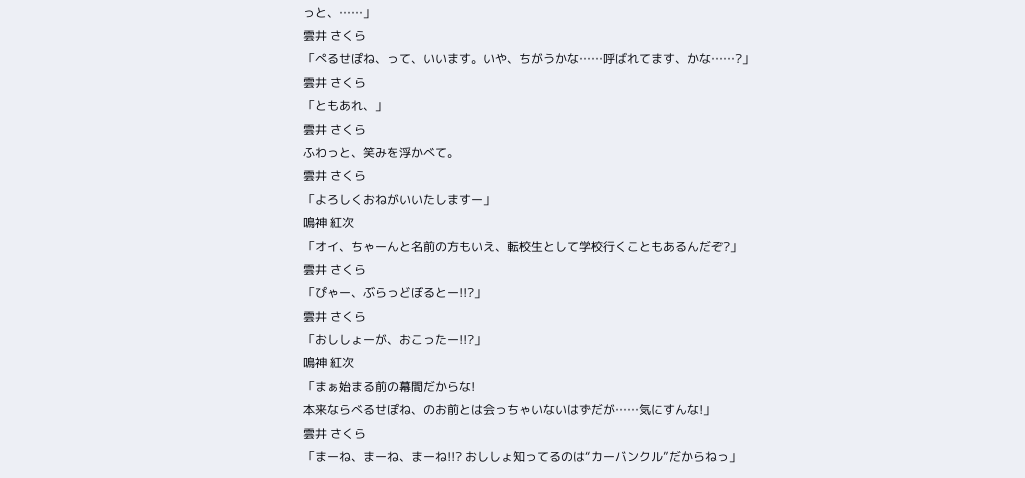っと、……」
雲井 さくら
「ぺるせぽね、って、いいます。いや、ちがうかな……呼ばれてます、かな……?」
雲井 さくら
「ともあれ、」
雲井 さくら
ふわっと、笑みを浮かべて。
雲井 さくら
「よろしくおねがいいたしますー」
鳴神 紅次
「オイ、ちゃーんと名前の方もいえ、転校生として学校行くこともあるんだぞ?」
雲井 さくら
「ぴゃー、ぶらっどぼるとー!!?」
雲井 さくら
「おししょーが、おこったー!!?」
鳴神 紅次
「まぁ始まる前の幕間だからな!
本来ならべるせぽね、のお前とは会っちゃいないはずだが……気にすんな!」
雲井 さくら
「まーね、まーね、まーね!!? おししょ知ってるのは“カーバンクル”だからねっ」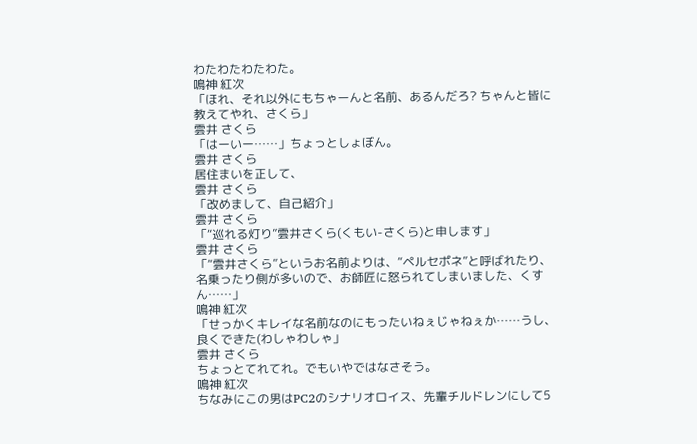わたわたわたわた。
鳴神 紅次
「ほれ、それ以外にもちゃーんと名前、あるんだろ? ちゃんと皆に教えてやれ、さくら」
雲井 さくら
「はーいー……」ちょっとしょぼん。
雲井 さくら
居住まいを正して、
雲井 さくら
「改めまして、自己紹介」
雲井 さくら
「“巡れる灯り”雲井さくら(くもい-さくら)と申します」
雲井 さくら
「“雲井さくら”というお名前よりは、“ペルセポネ”と呼ばれたり、名乗ったり側が多いので、お師匠に怒られてしまいました、くすん……」
鳴神 紅次
「せっかくキレイな名前なのにもったいねぇじゃねぇか……うし、良くできた(わしゃわしゃ」
雲井 さくら
ちょっとてれてれ。でもいやではなさそう。
鳴神 紅次
ちなみにこの男はPC2のシナリオロイス、先輩チルドレンにして5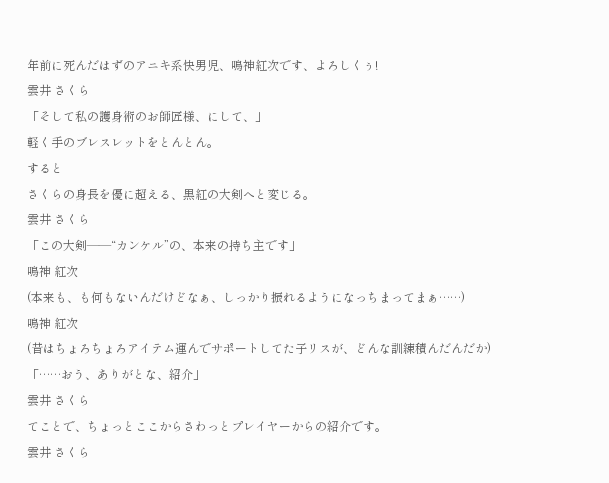年前に死んだはずのアニキ系快男児、鳴神紅次です、よろしくぅ!
雲井 さくら
「そして私の護身術のお師匠様、にして、」
軽く手のブレスレットをとんとん。
すると
さくらの身長を優に超える、黒紅の大剣へと変じる。
雲井 さくら
「この大剣――“カンケル”の、本来の持ち主です」
鳴神 紅次
(本来も、も何もないんだけどなぁ、しっかり振れるようになっちまってまぁ……)
鳴神 紅次
(昔はちょろちょろアイテム運んでサポートしてた子リスが、どんな訓練積んだんだか)
「……おう、ありがとな、紹介」
雲井 さくら
てことで、ちょっとここからさわっとプレイヤーからの紹介です。
雲井 さくら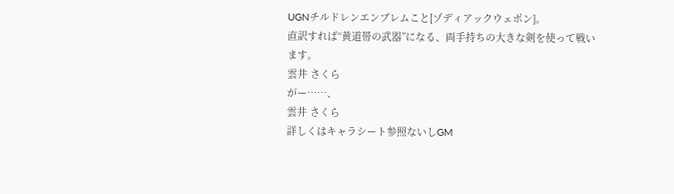UGNチルドレンエンブレムこと[ゾディアックウェポン]。
直訳すれば“黄道帯の武器”になる、両手持ちの大きな剣を使って戦います。
雲井 さくら
がー……、
雲井 さくら
詳しくはキャラシート参照ないしGM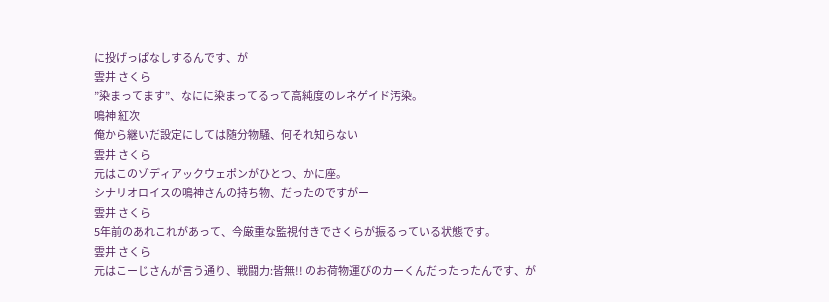に投げっぱなしするんです、が
雲井 さくら
”染まってます”、なにに染まってるって高純度のレネゲイド汚染。
鳴神 紅次
俺から継いだ設定にしては随分物騒、何それ知らない
雲井 さくら
元はこのゾディアックウェポンがひとつ、かに座。
シナリオロイスの鳴神さんの持ち物、だったのですがー
雲井 さくら
5年前のあれこれがあって、今厳重な監視付きでさくらが振るっている状態です。
雲井 さくら
元はこーじさんが言う通り、戦闘力:皆無!! のお荷物運びのカーくんだったったんです、が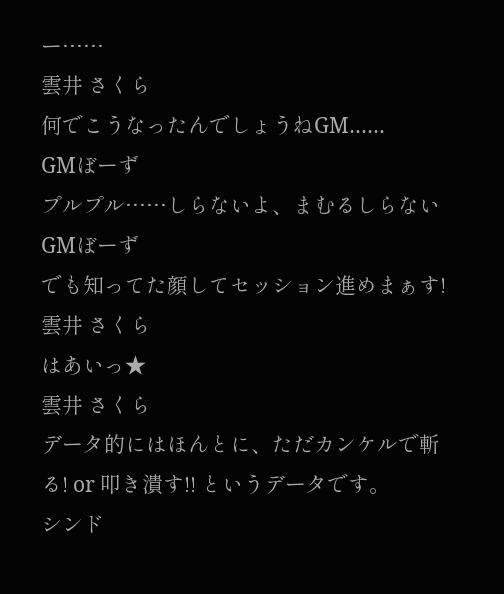ー……
雲井 さくら
何でこうなったんでしょうねGM……
GMぼーず
プルプル……しらないよ、まむるしらない
GMぼーず
でも知ってた顔してセッション進めまぁす!
雲井 さくら
はあいっ★
雲井 さくら
データ的にはほんとに、ただカンケルで斬る! or 叩き潰す!! というデータです。
シンド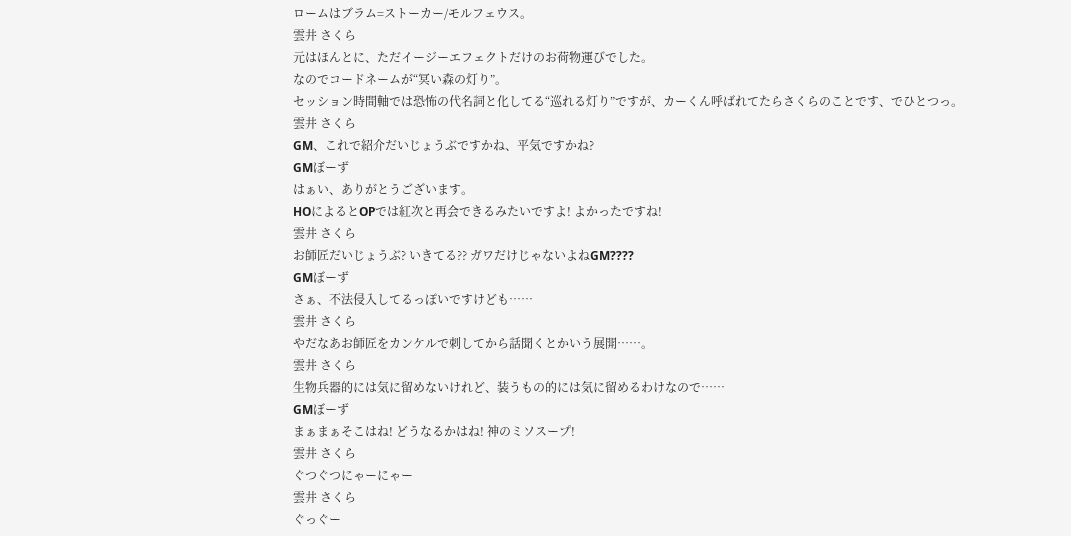ロームはブラム=ストーカー/モルフェウス。
雲井 さくら
元はほんとに、ただイージーエフェクトだけのお荷物運びでした。
なのでコードネームが“冥い森の灯り”。
セッション時間軸では恐怖の代名詞と化してる“巡れる灯り”ですが、カーくん呼ばれてたらさくらのことです、でひとつっ。
雲井 さくら
GM、これで紹介だいじょうぶですかね、平気ですかね?
GMぼーず
はぁい、ありがとうございます。
HOによるとOPでは紅次と再会できるみたいですよ! よかったですね!
雲井 さくら
お師匠だいじょうぶ? いきてる?? ガワだけじゃないよねGM????
GMぼーず
さぁ、不法侵入してるっぽいですけども……
雲井 さくら
やだなあお師匠をカンケルで刺してから話聞くとかいう展開……。
雲井 さくら
生物兵器的には気に留めないけれど、装うもの的には気に留めるわけなので……
GMぼーず
まぁまぁそこはね! どうなるかはね! 神のミソスープ!
雲井 さくら
ぐつぐつにゃーにゃー
雲井 さくら
ぐっぐー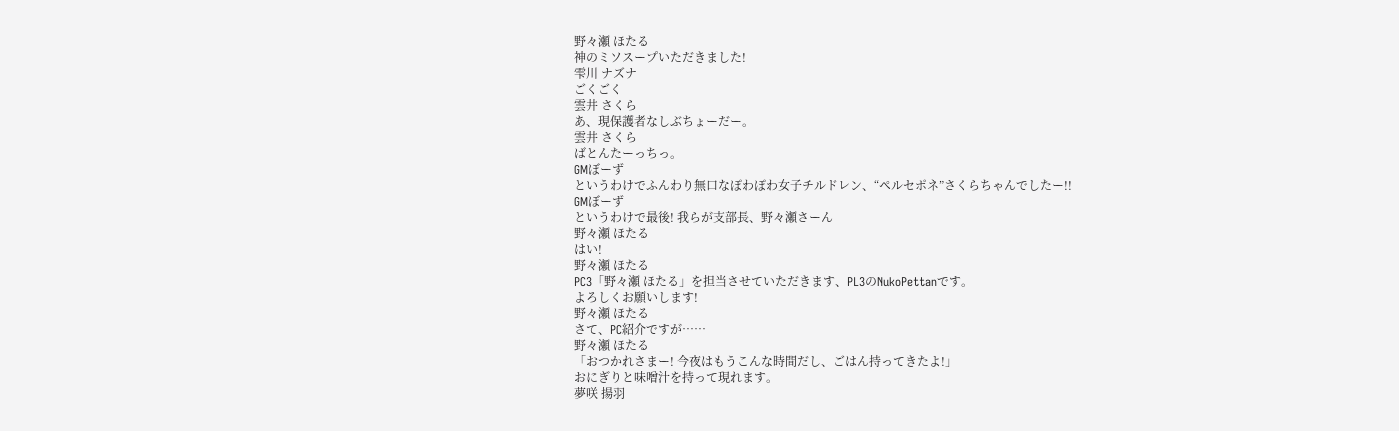野々瀬 ほたる
神のミソスープいただきました!
雫川 ナズナ
ごくごく
雲井 さくら
あ、現保護者なしぶちょーだー。
雲井 さくら
ばとんたーっちっ。
GMぼーず
というわけでふんわり無口なぽわぽわ女子チルドレン、“ペルセポネ”さくらちゃんでしたー!!
GMぼーず
というわけで最後! 我らが支部長、野々瀬さーん
野々瀬 ほたる
はい!
野々瀬 ほたる
PC3「野々瀬 ほたる」を担当させていただきます、PL3のNukoPettanです。
よろしくお願いします!
野々瀬 ほたる
さて、PC紹介ですが……
野々瀬 ほたる
「おつかれさまー! 今夜はもうこんな時間だし、ごはん持ってきたよ!」
おにぎりと味噌汁を持って現れます。
夢咲 揚羽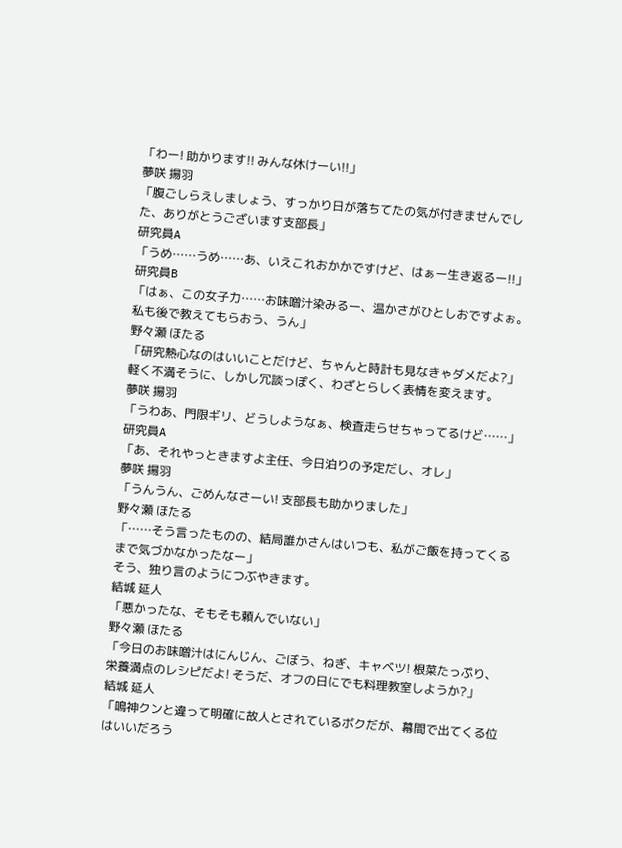「わー! 助かります!! みんな休けーい!!」
夢咲 揚羽
「腹ごしらえしましょう、すっかり日が落ちてたの気が付きませんでした、ありがとうございます支部長」
研究員A
「うめ……うめ……あ、いえこれおかかですけど、はぁー生き返るー!!」
研究員B
「はぁ、この女子力……お味噌汁染みるー、温かさがひとしおですよぉ。私も後で教えてもらおう、うん」
野々瀬 ほたる
「研究熱心なのはいいことだけど、ちゃんと時計も見なきゃダメだよ?」
軽く不満そうに、しかし冗談っぽく、わざとらしく表情を変えます。
夢咲 揚羽
「うわあ、門限ギリ、どうしようなぁ、検査走らせちゃってるけど……」
研究員A
「あ、それやっときますよ主任、今日泊りの予定だし、オレ」
夢咲 揚羽
「うんうん、ごめんなさーい! 支部長も助かりました」
野々瀬 ほたる
「……そう言ったものの、結局誰かさんはいつも、私がご飯を持ってくるまで気づかなかったなー」
そう、独り言のようにつぶやきます。
結城 延人
「悪かったな、そもそも頼んでいない」
野々瀬 ほたる
「今日のお味噌汁はにんじん、ごぼう、ねぎ、キャベツ! 根菜たっぷり、栄養満点のレシピだよ! そうだ、オフの日にでも料理教室しようか?」
結城 延人
「鳴神クンと違って明確に故人とされているボクだが、幕間で出てくる位はいいだろう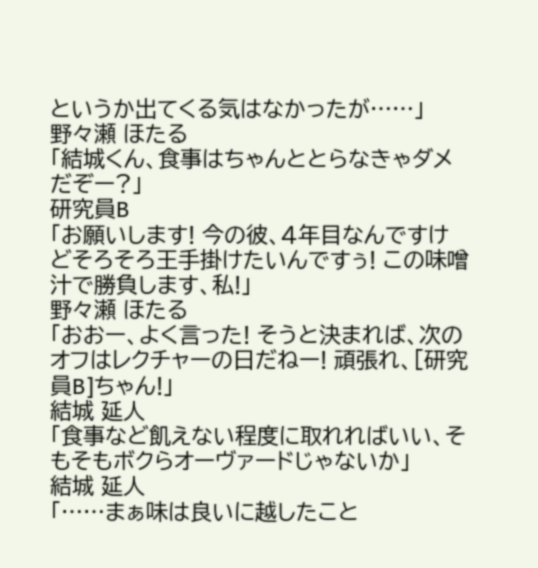というか出てくる気はなかったが……」
野々瀬 ほたる
「結城くん、食事はちゃんととらなきゃダメだぞー?」
研究員B
「お願いします! 今の彼、4年目なんですけどそろそろ王手掛けたいんですぅ! この味噌汁で勝負します、私!」
野々瀬 ほたる
「おおー、よく言った! そうと決まれば、次のオフはレクチャーの日だねー! 頑張れ、[研究員B]ちゃん!」
結城 延人
「食事など飢えない程度に取れればいい、そもそもボクらオーヴァードじゃないか」
結城 延人
「……まぁ味は良いに越したこと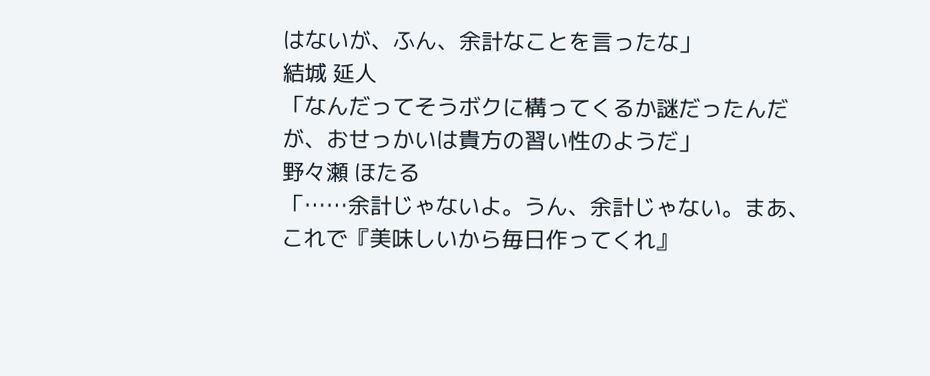はないが、ふん、余計なことを言ったな」
結城 延人
「なんだってそうボクに構ってくるか謎だったんだが、おせっかいは貴方の習い性のようだ」
野々瀬 ほたる
「……余計じゃないよ。うん、余計じゃない。まあ、これで『美味しいから毎日作ってくれ』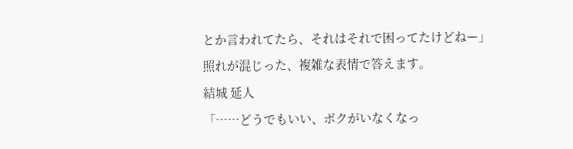とか言われてたら、それはそれで困ってたけどねー」
照れが混じった、複雑な表情で答えます。
結城 延人
「……どうでもいい、ボクがいなくなっ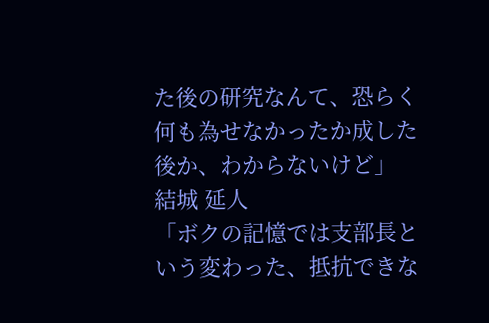た後の研究なんて、恐らく何も為せなかったか成した後か、わからないけど」
結城 延人
「ボクの記憶では支部長という変わった、抵抗できな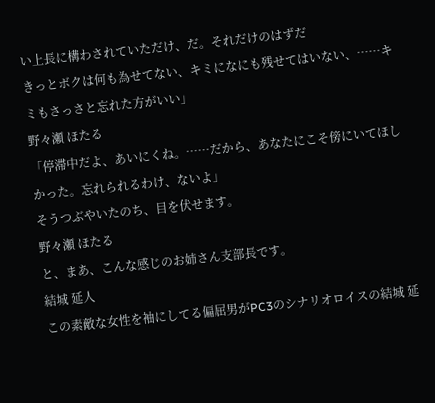い上長に構わされていただけ、だ。それだけのはずだ
きっとボクは何も為せてない、キミになにも残せてはいない、……キミもさっさと忘れた方がいい」
野々瀬 ほたる
「停滞中だよ、あいにくね。……だから、あなたにこそ傍にいてほしかった。忘れられるわけ、ないよ」
そうつぶやいたのち、目を伏せます。
野々瀬 ほたる
と、まあ、こんな感じのお姉さん支部長です。
結城 延人
この素敵な女性を袖にしてる偏屈男がPC3のシナリオロイスの結城 延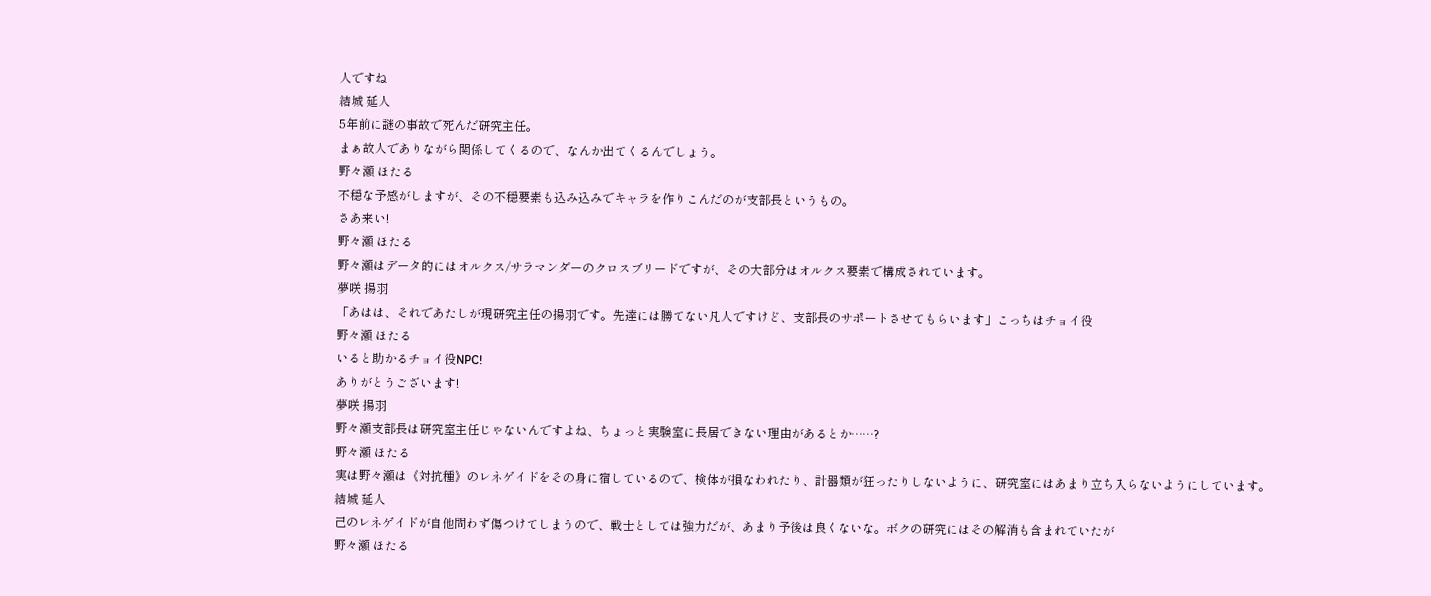人ですね
結城 延人
5年前に謎の事故で死んだ研究主任。
まぁ故人でありながら関係してくるので、なんか出てくるんでしょう。
野々瀬 ほたる
不穏な予感がしますが、その不穏要素も込み込みでキャラを作りこんだのが支部長というもの。
さあ来い!
野々瀬 ほたる
野々瀬はデータ的にはオルクス/サラマンダーのクロスブリードですが、その大部分はオルクス要素で構成されています。
夢咲 揚羽
「あはは、それであたしが現研究主任の揚羽です。先達には勝てない凡人ですけど、支部長のサポートさせてもらいます」こっちはチョイ役
野々瀬 ほたる
いると助かるチョイ役NPC!
ありがとうございます!
夢咲 揚羽
野々瀬支部長は研究室主任じゃないんですよね、ちょっと実験室に長居できない理由があるとか……?
野々瀬 ほたる
実は野々瀬は《対抗種》のレネゲイドをその身に宿しているので、検体が損なわれたり、計器類が狂ったりしないように、研究室にはあまり立ち入らないようにしています。
結城 延人
己のレネゲイドが自他問わず傷つけてしまうので、戦士としては強力だが、あまり予後は良くないな。ボクの研究にはその解消も含まれていたが
野々瀬 ほたる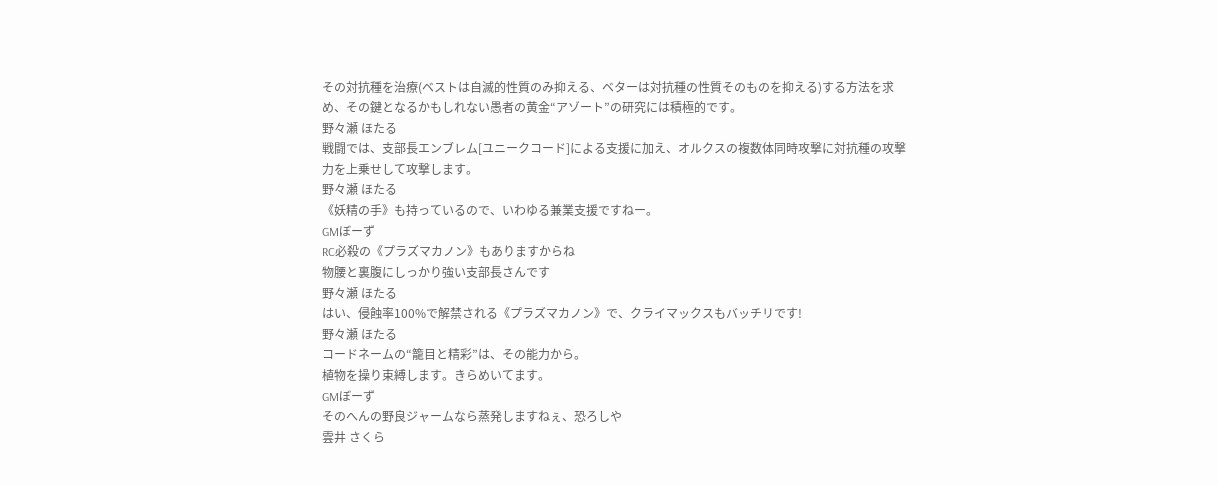その対抗種を治療(ベストは自滅的性質のみ抑える、ベターは対抗種の性質そのものを抑える)する方法を求め、その鍵となるかもしれない愚者の黄金“アゾート”の研究には積極的です。
野々瀬 ほたる
戦闘では、支部長エンブレム[ユニークコード]による支援に加え、オルクスの複数体同時攻撃に対抗種の攻撃力を上乗せして攻撃します。
野々瀬 ほたる
《妖精の手》も持っているので、いわゆる兼業支援ですねー。
GMぼーず
RC必殺の《プラズマカノン》もありますからね
物腰と裏腹にしっかり強い支部長さんです
野々瀬 ほたる
はい、侵蝕率100%で解禁される《プラズマカノン》で、クライマックスもバッチリです!
野々瀬 ほたる
コードネームの“籠目と精彩”は、その能力から。
植物を操り束縛します。きらめいてます。
GMぼーず
そのへんの野良ジャームなら蒸発しますねぇ、恐ろしや
雲井 さくら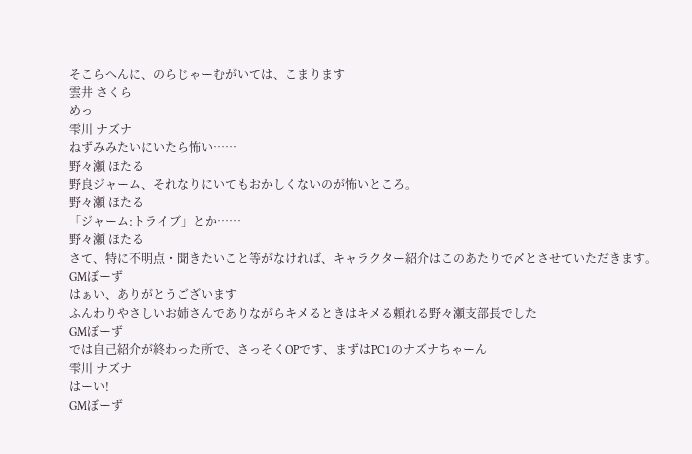そこらへんに、のらじゃーむがいては、こまります
雲井 さくら
めっ
雫川 ナズナ
ねずみみたいにいたら怖い……
野々瀬 ほたる
野良ジャーム、それなりにいてもおかしくないのが怖いところ。
野々瀬 ほたる
「ジャーム:トライブ」とか……
野々瀬 ほたる
さて、特に不明点・聞きたいこと等がなければ、キャラクター紹介はこのあたりで〆とさせていただきます。
GMぼーず
はぁい、ありがとうございます
ふんわりやさしいお姉さんでありながらキメるときはキメる頼れる野々瀬支部長でした
GMぼーず
では自己紹介が終わった所で、さっそくOPです、まずはPC1のナズナちゃーん
雫川 ナズナ
はーい!
GMぼーず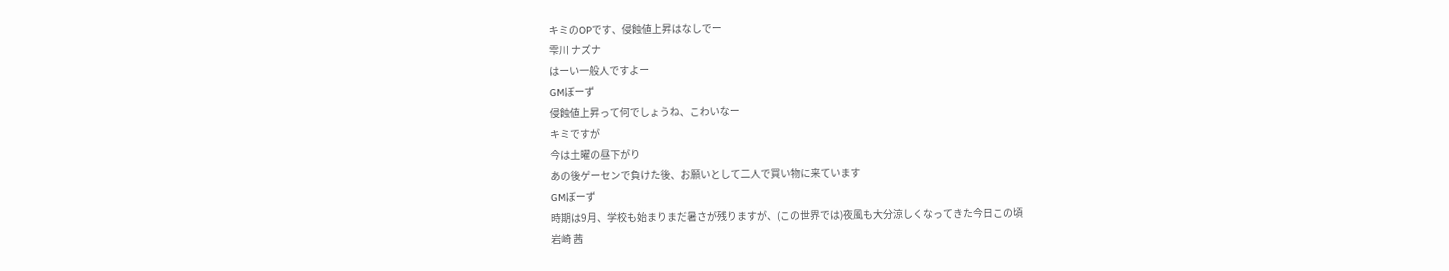キミのOPです、侵蝕値上昇はなしでー
雫川 ナズナ
はーい一般人ですよー
GMぼーず
侵蝕値上昇って何でしょうね、こわいなー
キミですが
今は土曜の昼下がり
あの後ゲーセンで負けた後、お願いとして二人で買い物に来ています
GMぼーず
時期は9月、学校も始まりまだ暑さが残りますが、(この世界では)夜風も大分涼しくなってきた今日この頃
岩崎 茜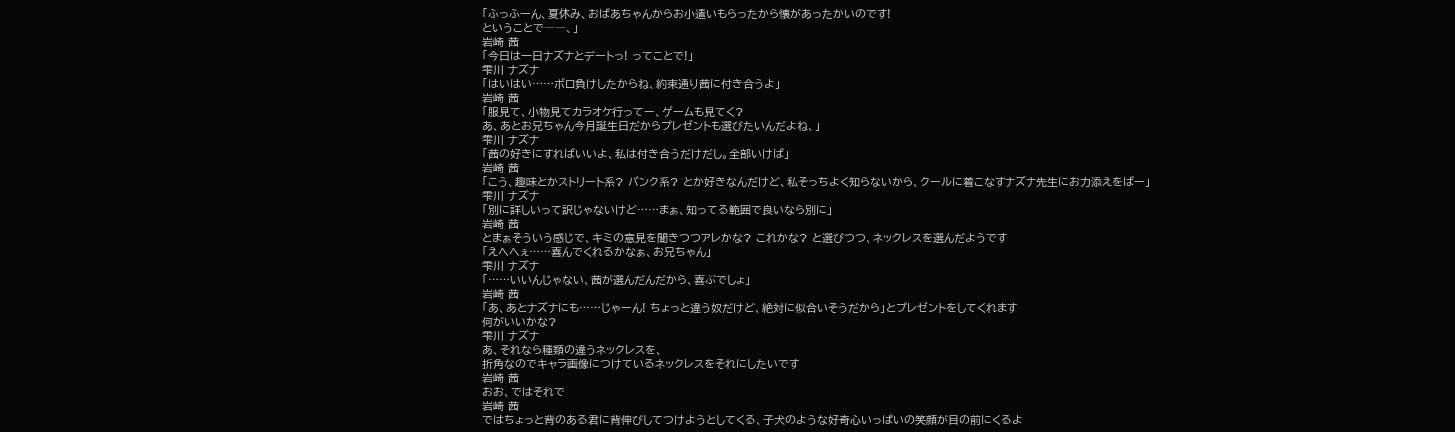「ふっふーん、夏休み、おばあちゃんからお小遣いもらったから懐があったかいのです!
ということで――、」
岩崎 茜
「今日は一日ナズナとデートっ! ってことで!」
雫川 ナズナ
「はいはい……ボロ負けしたからね、約束通り茜に付き合うよ」
岩崎 茜
「服見て、小物見てカラオケ行ってー、ゲームも見てく?
あ、あとお兄ちゃん今月誕生日だからプレゼントも選びたいんだよね、」
雫川 ナズナ
「茜の好きにすればいいよ、私は付き合うだけだし。全部いけば」
岩崎 茜
「こう、趣味とかストリート系? パンク系? とか好きなんだけど、私そっちよく知らないから、クールに着こなすナズナ先生にお力添えをばー」
雫川 ナズナ
「別に詳しいって訳じゃないけど……まぁ、知ってる範囲で良いなら別に」
岩崎 茜
とまぁそういう感じで、キミの意見を聞きつつアレかな? これかな? と選びつつ、ネックレスを選んだようです
「えへへぇ……喜んでくれるかなぁ、お兄ちゃん」
雫川 ナズナ
「……いいんじゃない、茜が選んだんだから、喜ぶでしょ」
岩崎 茜
「あ、あとナズナにも……じゃーん! ちょっと違う奴だけど、絶対に似合いそうだから」とプレゼントをしてくれます
何がいいかな?
雫川 ナズナ
あ、それなら種類の違うネックレスを、
折角なのでキャラ画像につけているネックレスをそれにしたいです
岩崎 茜
おお、ではそれで
岩崎 茜
ではちょっと背のある君に背伸びしてつけようとしてくる、子犬のような好奇心いっぱいの笑顔が目の前にくるよ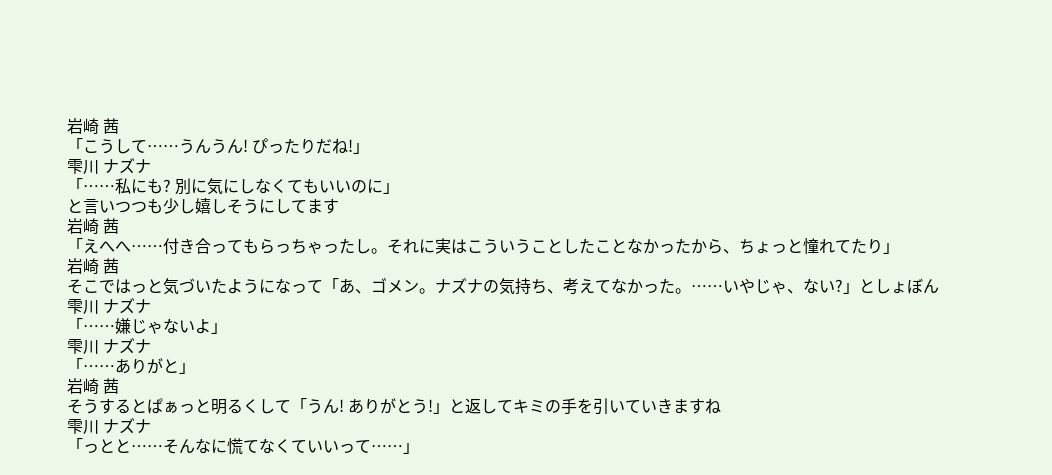岩崎 茜
「こうして……うんうん! ぴったりだね!」
雫川 ナズナ
「……私にも? 別に気にしなくてもいいのに」
と言いつつも少し嬉しそうにしてます
岩崎 茜
「えへへ……付き合ってもらっちゃったし。それに実はこういうことしたことなかったから、ちょっと憧れてたり」
岩崎 茜
そこではっと気づいたようになって「あ、ゴメン。ナズナの気持ち、考えてなかった。……いやじゃ、ない?」としょぼん
雫川 ナズナ
「……嫌じゃないよ」
雫川 ナズナ
「……ありがと」
岩崎 茜
そうするとぱぁっと明るくして「うん! ありがとう!」と返してキミの手を引いていきますね
雫川 ナズナ
「っとと……そんなに慌てなくていいって……」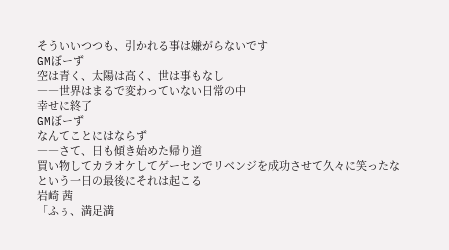そういいつつも、引かれる事は嫌がらないです
GMぼーず
空は青く、太陽は高く、世は事もなし
――世界はまるで変わっていない日常の中
幸せに終了
GMぼーず
なんてことにはならず
――さて、日も傾き始めた帰り道
買い物してカラオケしてゲーセンでリベンジを成功させて久々に笑ったな
という一日の最後にそれは起こる
岩崎 茜
「ふぅ、満足満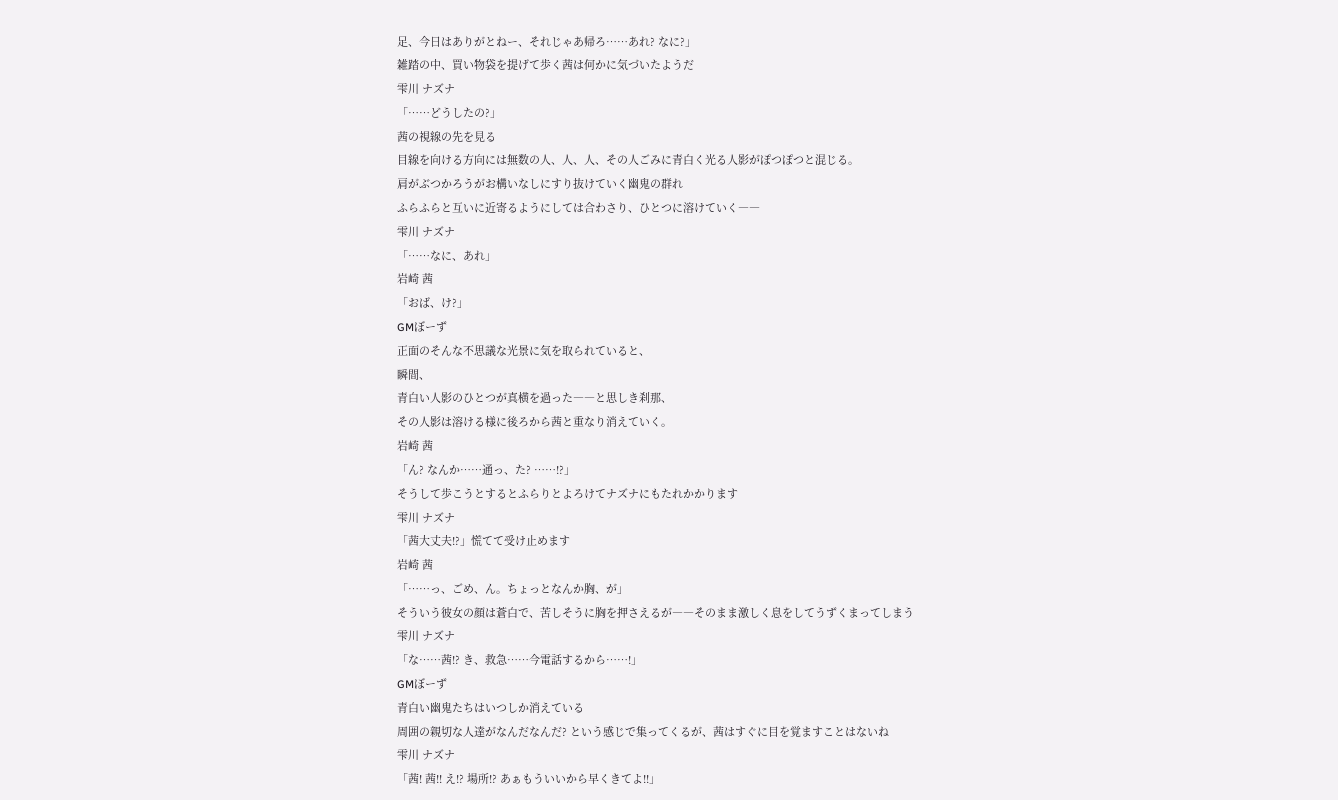足、今日はありがとねー、それじゃあ帰ろ……あれ? なに?」
雑踏の中、買い物袋を提げて歩く茜は何かに気づいたようだ
雫川 ナズナ
「……どうしたの?」
茜の視線の先を見る
目線を向ける方向には無数の人、人、人、その人ごみに青白く光る人影がぽつぽつと混じる。
肩がぶつかろうがお構いなしにすり抜けていく幽鬼の群れ
ふらふらと互いに近寄るようにしては合わさり、ひとつに溶けていく――
雫川 ナズナ
「……なに、あれ」
岩崎 茜
「おば、け?」
GMぼーず
正面のそんな不思議な光景に気を取られていると、
瞬間、
青白い人影のひとつが真横を過った――と思しき刹那、
その人影は溶ける様に後ろから茜と重なり消えていく。
岩崎 茜
「ん? なんか……通っ、た? ……!?」
そうして歩こうとするとふらりとよろけてナズナにもたれかかります
雫川 ナズナ
「茜大丈夫!?」慌てて受け止めます
岩崎 茜
「……っ、ごめ、ん。ちょっとなんか胸、が」
そういう彼女の顔は蒼白で、苦しそうに胸を押さえるが――そのまま激しく息をしてうずくまってしまう
雫川 ナズナ
「な……茜!? き、救急……今電話するから……!」
GMぼーず
青白い幽鬼たちはいつしか消えている
周囲の親切な人達がなんだなんだ? という感じで集ってくるが、茜はすぐに目を覚ますことはないね
雫川 ナズナ
「茜! 茜!! え!? 場所!? あぁもういいから早くきてよ!!」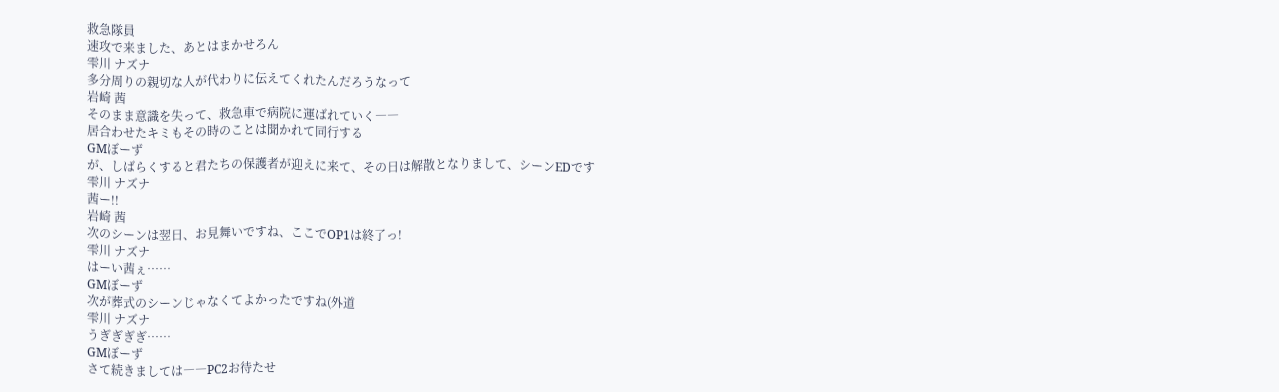救急隊員
速攻で来ました、あとはまかせろん
雫川 ナズナ
多分周りの親切な人が代わりに伝えてくれたんだろうなって
岩崎 茜
そのまま意識を失って、救急車で病院に運ばれていく――
居合わせたキミもその時のことは聞かれて同行する
GMぼーず
が、しばらくすると君たちの保護者が迎えに来て、その日は解散となりまして、シーンEDです
雫川 ナズナ
茜ー!!
岩崎 茜
次のシーンは翌日、お見舞いですね、ここでOP1は終了っ!
雫川 ナズナ
はーい茜ぇ……
GMぼーず
次が葬式のシーンじゃなくてよかったですね(外道
雫川 ナズナ
うぎぎぎぎ……
GMぼーず
さて続きましては――PC2お待たせ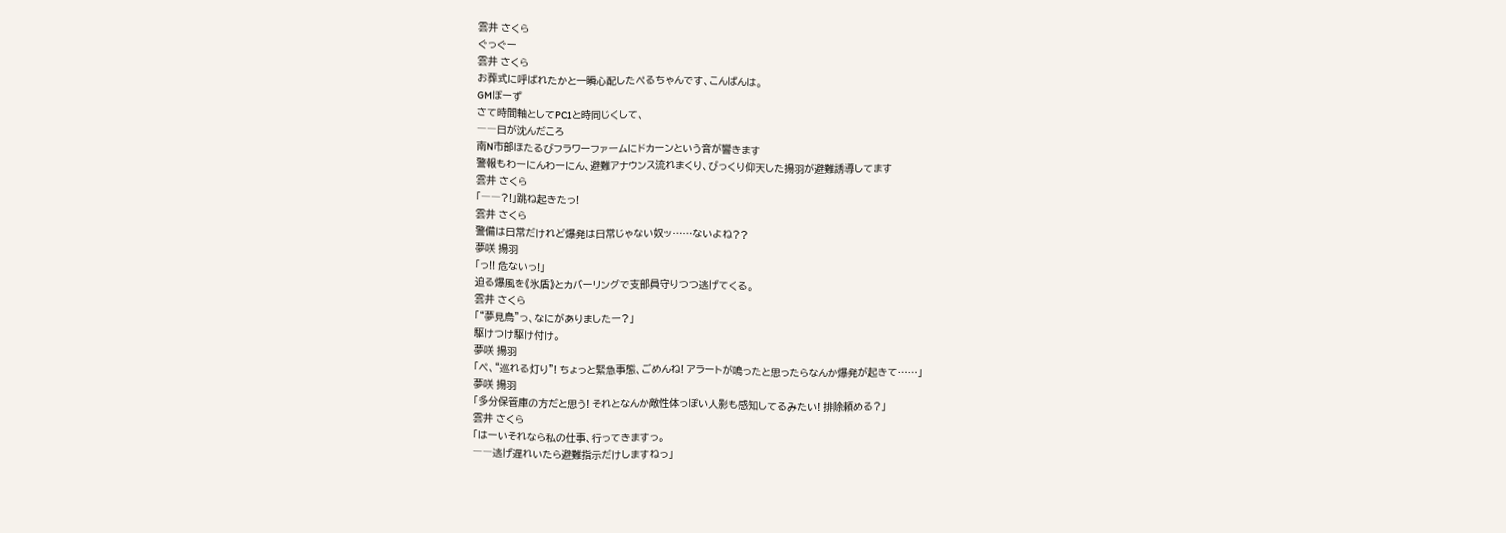雲井 さくら
ぐっぐー
雲井 さくら
お葬式に呼ばれたかと一瞬心配したぺるちゃんです、こんばんは。
GMぼーず
さて時間軸としてPC1と時同じくして、
――日が沈んだころ
南N市部ほたるびフラワーファームにドカーンという音が響きます
警報もわーにんわーにん、避難アナウンス流れまくり、びっくり仰天した揚羽が避難誘導してます
雲井 さくら
「――?!」跳ね起きたっ!
雲井 さくら
警備は日常だけれど爆発は日常じゃない奴ッ……ないよね??
夢咲 揚羽
「っ!! 危ないっ!」
迫る爆風を《氷盾》とカバーリングで支部員守りつつ逃げてくる。
雲井 さくら
「“夢見鳥”っ、なにがありましたー?」
駆けつけ駆け付け。
夢咲 揚羽
「ペ、“巡れる灯り”! ちょっと緊急事態、ごめんね! アラートが鳴ったと思ったらなんか爆発が起きて……」
夢咲 揚羽
「多分保管庫の方だと思う! それとなんか敵性体っぽい人影も感知してるみたい! 排除頼める?」
雲井 さくら
「はーいそれなら私の仕事、行ってきますっ。
――逃げ遅れいたら避難指示だけしますねっ」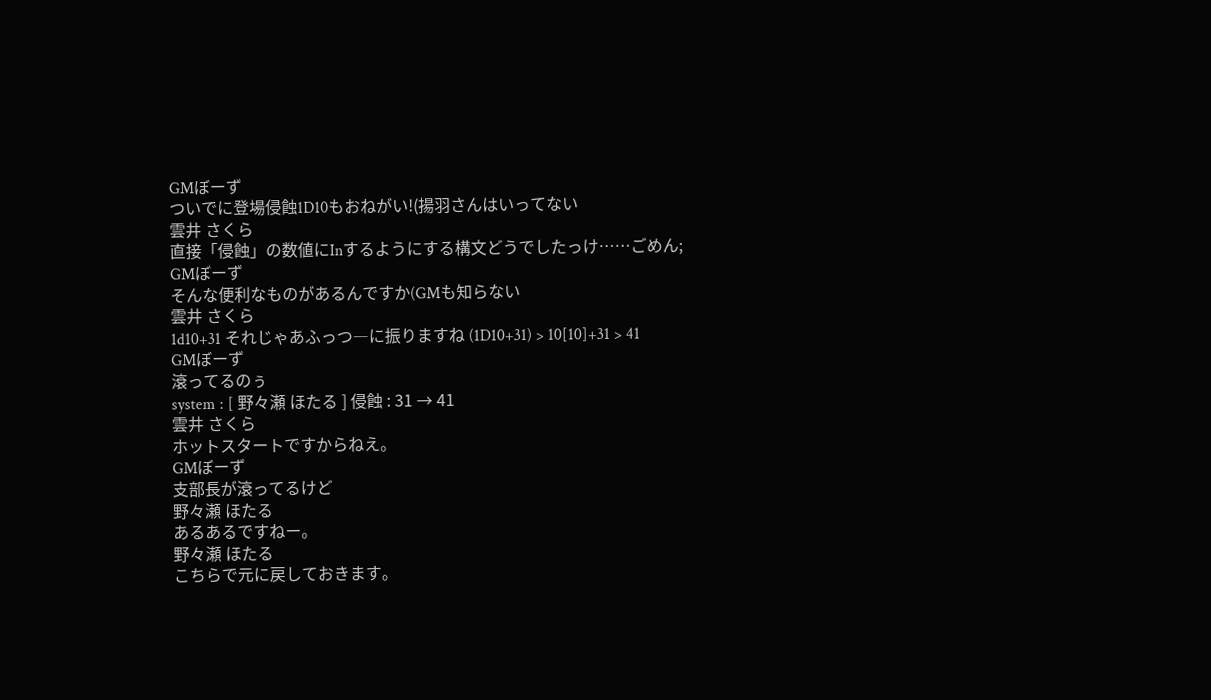GMぼーず
ついでに登場侵蝕1D10もおねがい!(揚羽さんはいってない
雲井 さくら
直接「侵蝕」の数値にInするようにする構文どうでしたっけ……ごめん;
GMぼーず
そんな便利なものがあるんですか(GMも知らない
雲井 さくら
1d10+31 それじゃあふっつ―に振りますね (1D10+31) > 10[10]+31 > 41
GMぼーず
滾ってるのぅ
system : [ 野々瀬 ほたる ] 侵蝕 : 31 → 41
雲井 さくら
ホットスタートですからねえ。
GMぼーず
支部長が滾ってるけど
野々瀬 ほたる
あるあるですねー。
野々瀬 ほたる
こちらで元に戻しておきます。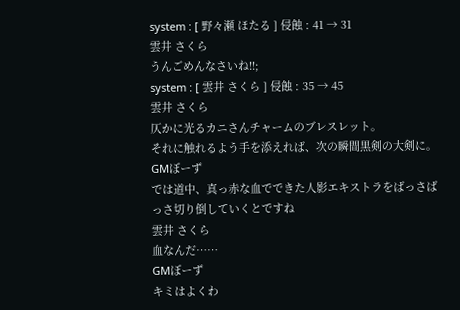system : [ 野々瀬 ほたる ] 侵蝕 : 41 → 31
雲井 さくら
うんごめんなさいね!!;
system : [ 雲井 さくら ] 侵蝕 : 35 → 45
雲井 さくら
仄かに光るカニさんチャームのブレスレット。
それに触れるよう手を添えれば、次の瞬間黒剣の大剣に。
GMぼーず
では道中、真っ赤な血でできた人影エキストラをばっさばっさ切り倒していくとですね
雲井 さくら
血なんだ……
GMぼーず
キミはよくわ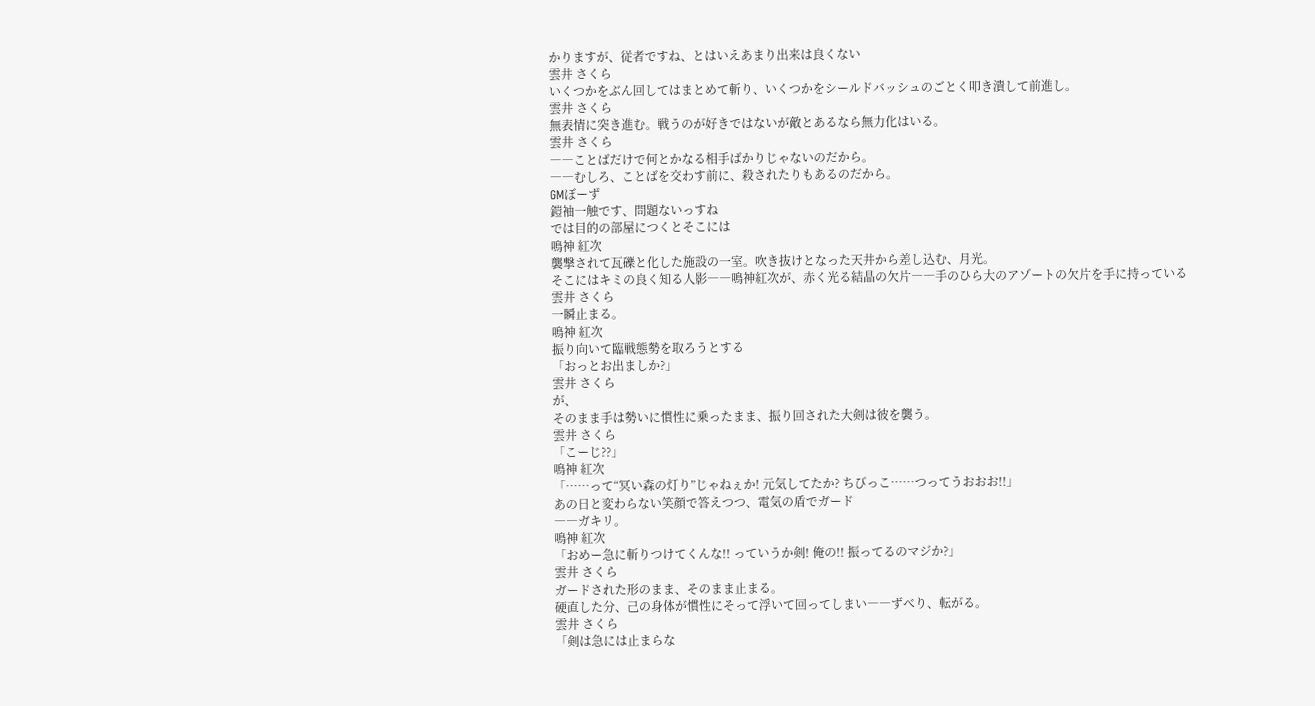かりますが、従者ですね、とはいえあまり出来は良くない
雲井 さくら
いくつかをぶん回してはまとめて斬り、いくつかをシールドバッシュのごとく叩き潰して前進し。
雲井 さくら
無表情に突き進む。戦うのが好きではないが敵とあるなら無力化はいる。
雲井 さくら
――ことばだけで何とかなる相手ばかりじゃないのだから。
――むしろ、ことばを交わす前に、殺されたりもあるのだから。
GMぼーず
鎧袖一触です、問題ないっすね
では目的の部屋につくとそこには
鳴神 紅次
襲撃されて瓦礫と化した施設の一室。吹き抜けとなった天井から差し込む、月光。
そこにはキミの良く知る人影――鳴神紅次が、赤く光る結晶の欠片――手のひら大のアゾートの欠片を手に持っている
雲井 さくら
一瞬止まる。
鳴神 紅次
振り向いて臨戦態勢を取ろうとする
「おっとお出ましか?」
雲井 さくら
が、
そのまま手は勢いに慣性に乗ったまま、振り回された大剣は彼を襲う。
雲井 さくら
「こーじ??」
鳴神 紅次
「……って“冥い森の灯り”じゃねぇか! 元気してたか? ちびっこ……つってうおおお!!」
あの日と変わらない笑顔で答えつつ、電気の盾でガード
――ガキリ。
鳴神 紅次
「おめー急に斬りつけてくんな!! っていうか剣! 俺の!! 振ってるのマジか?」
雲井 さくら
ガードされた形のまま、そのまま止まる。
硬直した分、己の身体が慣性にそって浮いて回ってしまい――ずべり、転がる。
雲井 さくら
「剣は急には止まらな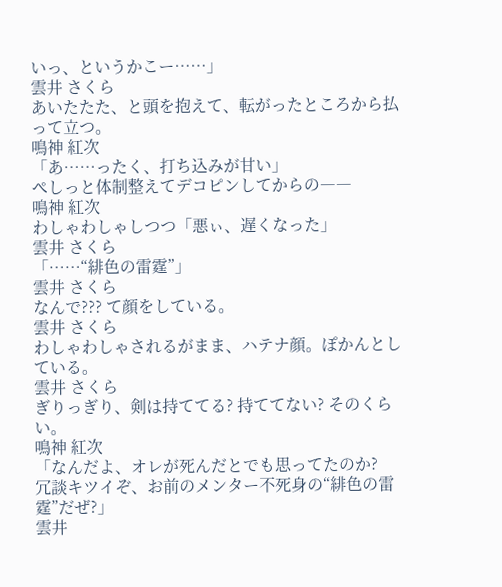いっ、というかこー……」
雲井 さくら
あいたたた、と頭を抱えて、転がったところから払って立つ。
鳴神 紅次
「あ……ったく、打ち込みが甘い」
ぺしっと体制整えてデコピンしてからの――
鳴神 紅次
わしゃわしゃしつつ「悪ぃ、遅くなった」
雲井 さくら
「……“緋色の雷霆”」
雲井 さくら
なんで??? て顔をしている。
雲井 さくら
わしゃわしゃされるがまま、ハテナ顔。ぽかんとしている。
雲井 さくら
ぎりっぎり、剣は持ててる? 持ててない? そのくらい。
鳴神 紅次
「なんだよ、オレが死んだとでも思ってたのか?
冗談キツイぞ、お前のメンター不死身の“緋色の雷霆”だぜ?」
雲井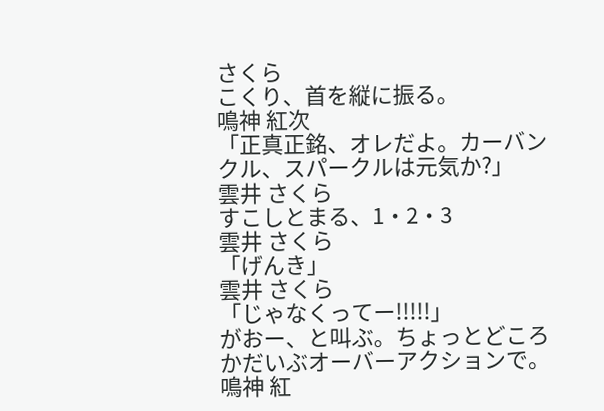さくら
こくり、首を縦に振る。
鳴神 紅次
「正真正銘、オレだよ。カーバンクル、スパークルは元気か?」
雲井 さくら
すこしとまる、1・2・3
雲井 さくら
「げんき」
雲井 さくら
「じゃなくってー!!!!!」
がおー、と叫ぶ。ちょっとどころかだいぶオーバーアクションで。
鳴神 紅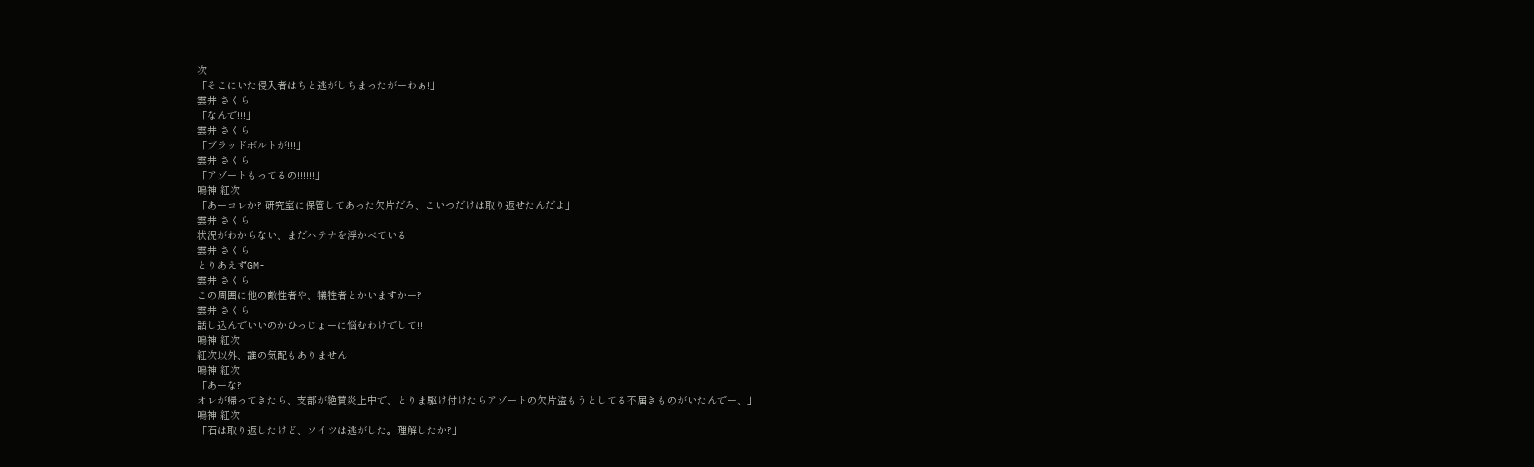次
「そこにいた侵入者はちと逃がしちまったがーわぁ!」
雲井 さくら
「なんで!!!」
雲井 さくら
「ブラッドボルトが!!!」
雲井 さくら
「アゾートもってるの!!!!!!」
鳴神 紅次
「あーコレか? 研究室に保管してあった欠片だろ、こいつだけは取り返せたんだよ」
雲井 さくら
状況がわからない、まだハテナを浮かべている
雲井 さくら
とりあえずGM-
雲井 さくら
この周囲に他の敵性者や、犠牲者とかいますかー?
雲井 さくら
話し込んでいいのかひっじょーに悩むわけでして!!
鳴神 紅次
紅次以外、誰の気配もありません
鳴神 紅次
「あーな?
オレが帰ってきたら、支部が絶賛炎上中で、とりま駆け付けたらアゾートの欠片盗もうとしてる不届きものがいたんでー、」
鳴神 紅次
「石は取り返したけど、ソイツは逃がした。理解したか?」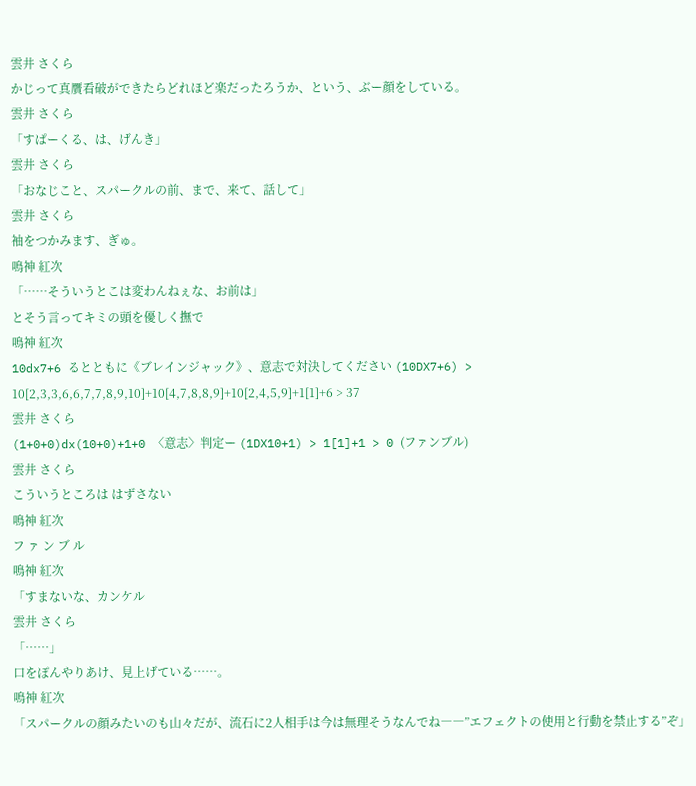雲井 さくら
かじって真贋看破ができたらどれほど楽だったろうか、という、ぶー顔をしている。
雲井 さくら
「すぱーくる、は、げんき」
雲井 さくら
「おなじこと、スパークルの前、まで、来て、話して」
雲井 さくら
袖をつかみます、ぎゅ。
鳴神 紅次
「……そういうとこは変わんねぇな、お前は」
とそう言ってキミの頭を優しく撫で
鳴神 紅次
10dx7+6 るとともに《ブレインジャック》、意志で対決してください (10DX7+6) > 10[2,3,3,6,6,7,7,8,9,10]+10[4,7,8,8,9]+10[2,4,5,9]+1[1]+6 > 37
雲井 さくら
(1+0+0)dx(10+0)+1+0 〈意志〉判定ー (1DX10+1) > 1[1]+1 > 0 (ファンブル)
雲井 さくら
こういうところは はずさない
鳴神 紅次
フ ァ ン ブ ル
鳴神 紅次
「すまないな、カンケル
雲井 さくら
「……」
口をぽんやりあけ、見上げている……。
鳴神 紅次
「スパークルの顔みたいのも山々だが、流石に2人相手は今は無理そうなんでね――”エフェクトの使用と行動を禁止する”ぞ」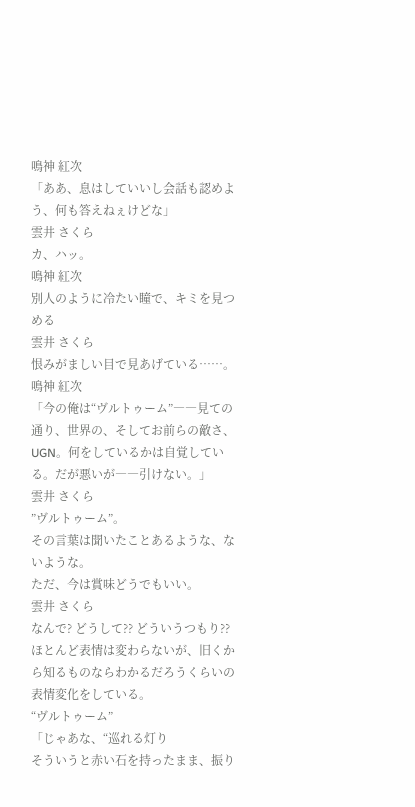鳴神 紅次
「ああ、息はしていいし会話も認めよう、何も答えねぇけどな」
雲井 さくら
カ、ハッ。
鳴神 紅次
別人のように冷たい瞳で、キミを見つめる
雲井 さくら
恨みがましい目で見あげている……。
鳴神 紅次
「今の俺は“ヴルトゥーム”――見ての通り、世界の、そしてお前らの敵さ、UGN。何をしているかは自覚している。だが悪いが――引けない。」
雲井 さくら
”ヴルトゥーム”。
その言葉は聞いたことあるような、ないような。
ただ、今は賞味どうでもいい。
雲井 さくら
なんで? どうして?? どういうつもり??
ほとんど表情は変わらないが、旧くから知るものならわかるだろうくらいの表情変化をしている。
“ヴルトゥーム”
「じゃあな、“巡れる灯り
そういうと赤い石を持ったまま、振り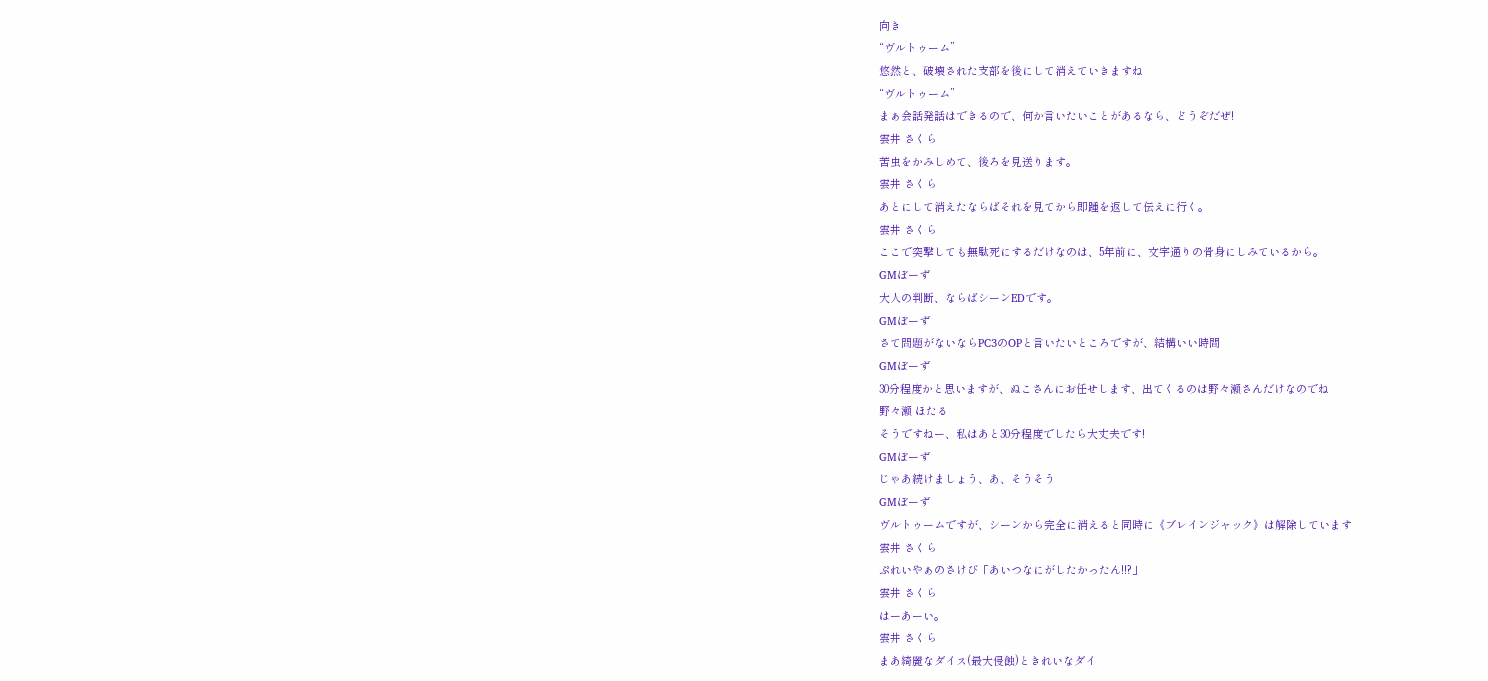向き
“ヴルトゥーム”
悠然と、破壊された支部を後にして消えていきますね
“ヴルトゥーム”
まぁ会話発話はできるので、何か言いたいことがあるなら、どうぞだぜ!
雲井 さくら
苦虫をかみしめて、後ろを見送ります。
雲井 さくら
あとにして消えたならばそれを見てから即踵を返して伝えに行く。
雲井 さくら
ここで突撃しても無駄死にするだけなのは、5年前に、文字通りの骨身にしみているから。
GMぼーず
大人の判断、ならばシーンEDです。
GMぼーず
さて問題がないならPC3のOPと言いたいところですが、結構いい時間
GMぼーず
30分程度かと思いますが、ぬこさんにお任せします、出てくるのは野々瀬さんだけなのでね
野々瀬 ほたる
そうですねー、私はあと30分程度でしたら大丈夫です!
GMぼーず
じゃあ続けましょう、あ、そうそう
GMぼーず
ヴルトゥームですが、シーンから完全に消えると同時に《ブレインジャック》は解除しています
雲井 さくら
ぷれいやぁのさけび「あいつなにがしたかったん!!?」
雲井 さくら
はーあーい。
雲井 さくら
まあ綺麗なダイス(最大侵蝕)ときれいなダイ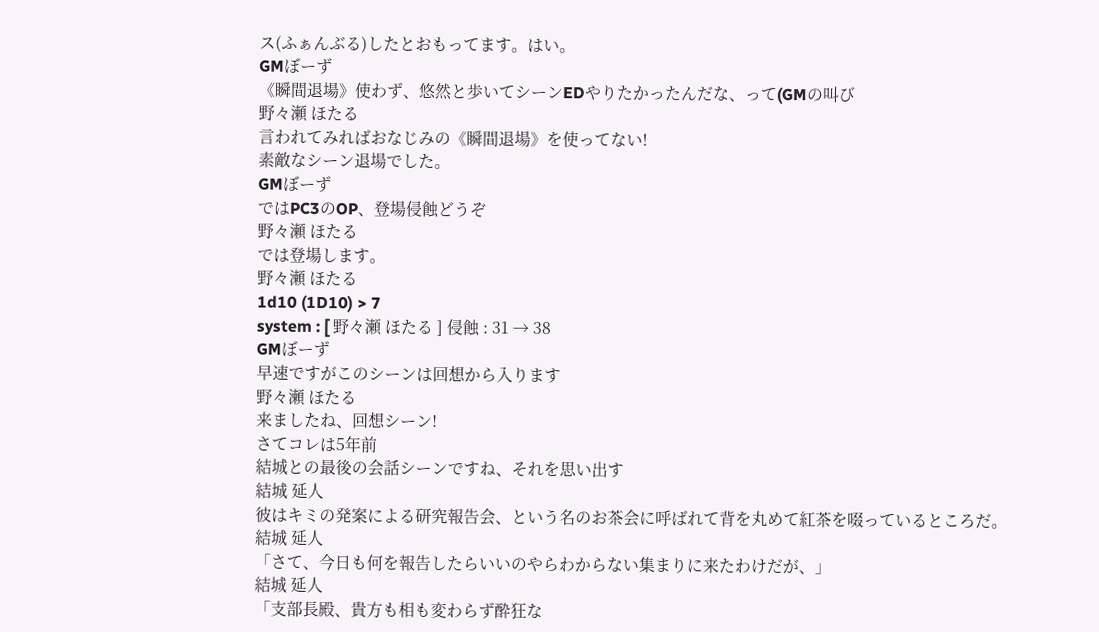ス(ふぁんぶる)したとおもってます。はい。
GMぼーず
《瞬間退場》使わず、悠然と歩いてシーンEDやりたかったんだな、って(GMの叫び
野々瀬 ほたる
言われてみればおなじみの《瞬間退場》を使ってない!
素敵なシーン退場でした。
GMぼーず
ではPC3のOP、登場侵蝕どうぞ
野々瀬 ほたる
では登場します。
野々瀬 ほたる
1d10 (1D10) > 7
system : [ 野々瀬 ほたる ] 侵蝕 : 31 → 38
GMぼーず
早速ですがこのシーンは回想から入ります
野々瀬 ほたる
来ましたね、回想シーン!
さてコレは5年前
結城との最後の会話シーンですね、それを思い出す
結城 延人
彼はキミの発案による研究報告会、という名のお茶会に呼ばれて背を丸めて紅茶を啜っているところだ。
結城 延人
「さて、今日も何を報告したらいいのやらわからない集まりに来たわけだが、」
結城 延人
「支部長殿、貴方も相も変わらず酔狂な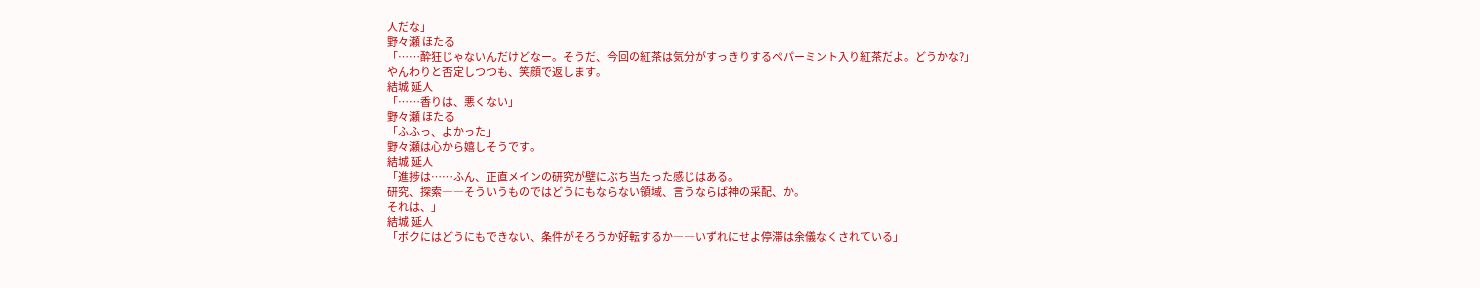人だな」
野々瀬 ほたる
「……酔狂じゃないんだけどなー。そうだ、今回の紅茶は気分がすっきりするペパーミント入り紅茶だよ。どうかな?」
やんわりと否定しつつも、笑顔で返します。
結城 延人
「……香りは、悪くない」
野々瀬 ほたる
「ふふっ、よかった」
野々瀬は心から嬉しそうです。
結城 延人
「進捗は……ふん、正直メインの研究が壁にぶち当たった感じはある。
研究、探索――そういうものではどうにもならない領域、言うならば神の采配、か。
それは、」
結城 延人
「ボクにはどうにもできない、条件がそろうか好転するか――いずれにせよ停滞は余儀なくされている」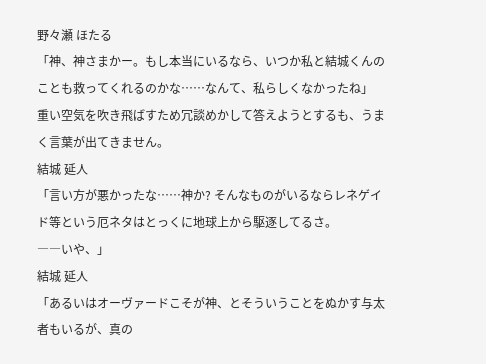野々瀬 ほたる
「神、神さまかー。もし本当にいるなら、いつか私と結城くんのことも救ってくれるのかな……なんて、私らしくなかったね」
重い空気を吹き飛ばすため冗談めかして答えようとするも、うまく言葉が出てきません。
結城 延人
「言い方が悪かったな……神か? そんなものがいるならレネゲイド等という厄ネタはとっくに地球上から駆逐してるさ。
――いや、」
結城 延人
「あるいはオーヴァードこそが神、とそういうことをぬかす与太者もいるが、真の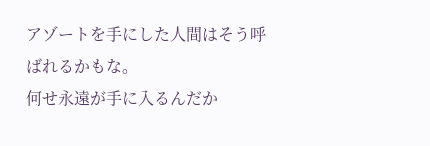アゾートを手にした人間はそう呼ばれるかもな。
何せ永遠が手に入るんだか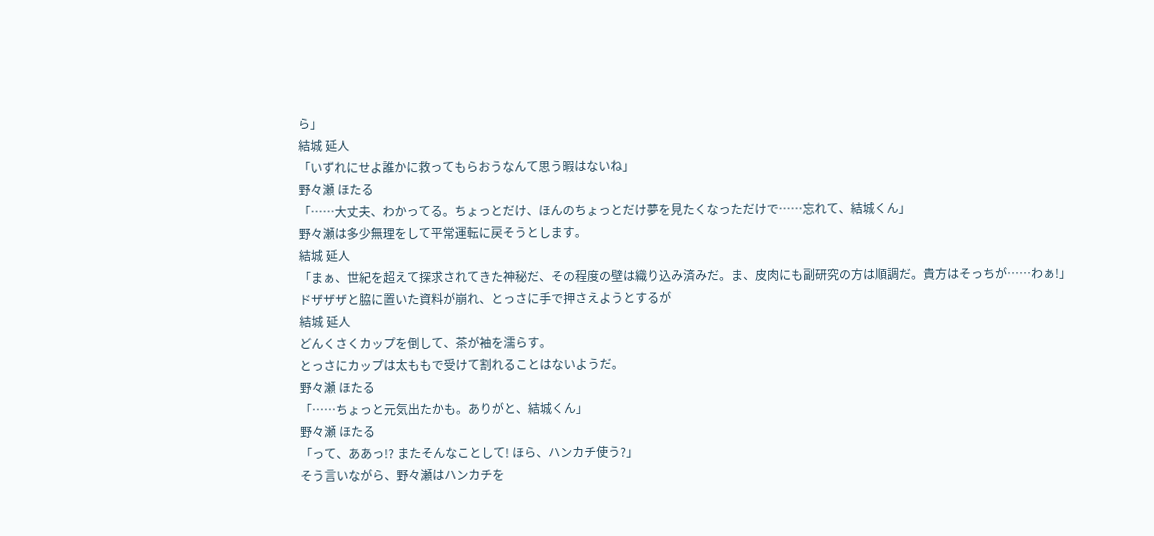ら」
結城 延人
「いずれにせよ誰かに救ってもらおうなんて思う暇はないね」
野々瀬 ほたる
「……大丈夫、わかってる。ちょっとだけ、ほんのちょっとだけ夢を見たくなっただけで……忘れて、結城くん」
野々瀬は多少無理をして平常運転に戻そうとします。
結城 延人
「まぁ、世紀を超えて探求されてきた神秘だ、その程度の壁は織り込み済みだ。ま、皮肉にも副研究の方は順調だ。貴方はそっちが……わぁ!」
ドザザザと脇に置いた資料が崩れ、とっさに手で押さえようとするが
結城 延人
どんくさくカップを倒して、茶が袖を濡らす。
とっさにカップは太ももで受けて割れることはないようだ。
野々瀬 ほたる
「……ちょっと元気出たかも。ありがと、結城くん」
野々瀬 ほたる
「って、ああっ!? またそんなことして! ほら、ハンカチ使う?」
そう言いながら、野々瀬はハンカチを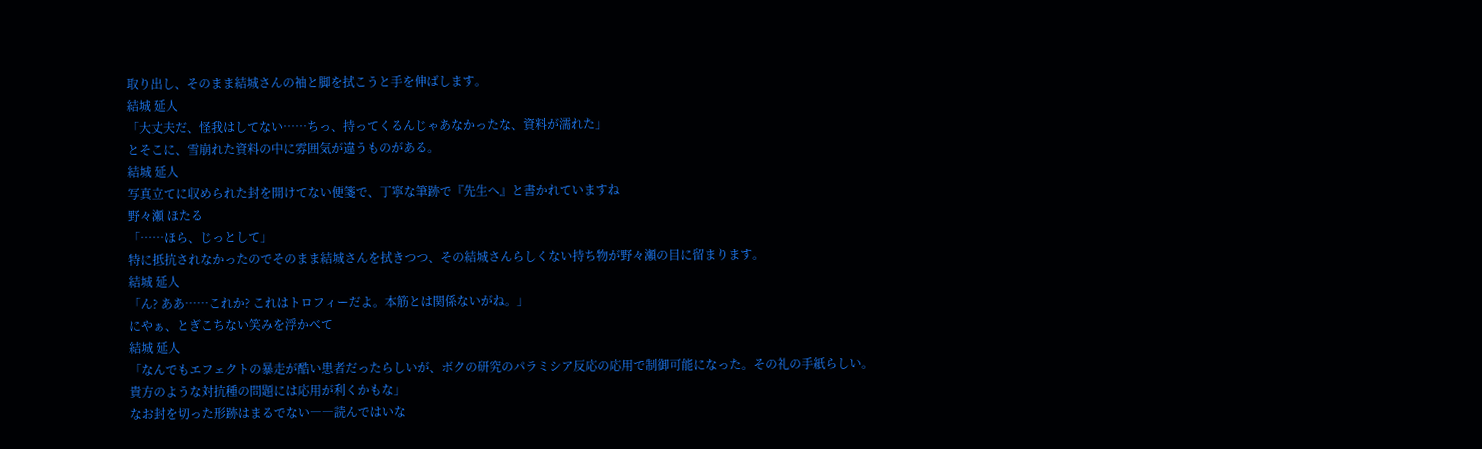取り出し、そのまま結城さんの袖と脚を拭こうと手を伸ばします。
結城 延人
「大丈夫だ、怪我はしてない……ちっ、持ってくるんじゃあなかったな、資料が濡れた」
とそこに、雪崩れた資料の中に雰囲気が違うものがある。
結城 延人
写真立てに収められた封を開けてない便箋で、丁寧な筆跡で『先生へ』と書かれていますね
野々瀬 ほたる
「……ほら、じっとして」
特に抵抗されなかったのでそのまま結城さんを拭きつつ、その結城さんらしくない持ち物が野々瀬の目に留まります。
結城 延人
「ん? ああ……これか? これはトロフィーだよ。本筋とは関係ないがね。」
にやぁ、とぎこちない笑みを浮かべて
結城 延人
「なんでもエフェクトの暴走が酷い患者だったらしいが、ボクの研究のパラミシア反応の応用で制御可能になった。その礼の手紙らしい。
貴方のような対抗種の問題には応用が利くかもな」
なお封を切った形跡はまるでない――読んではいな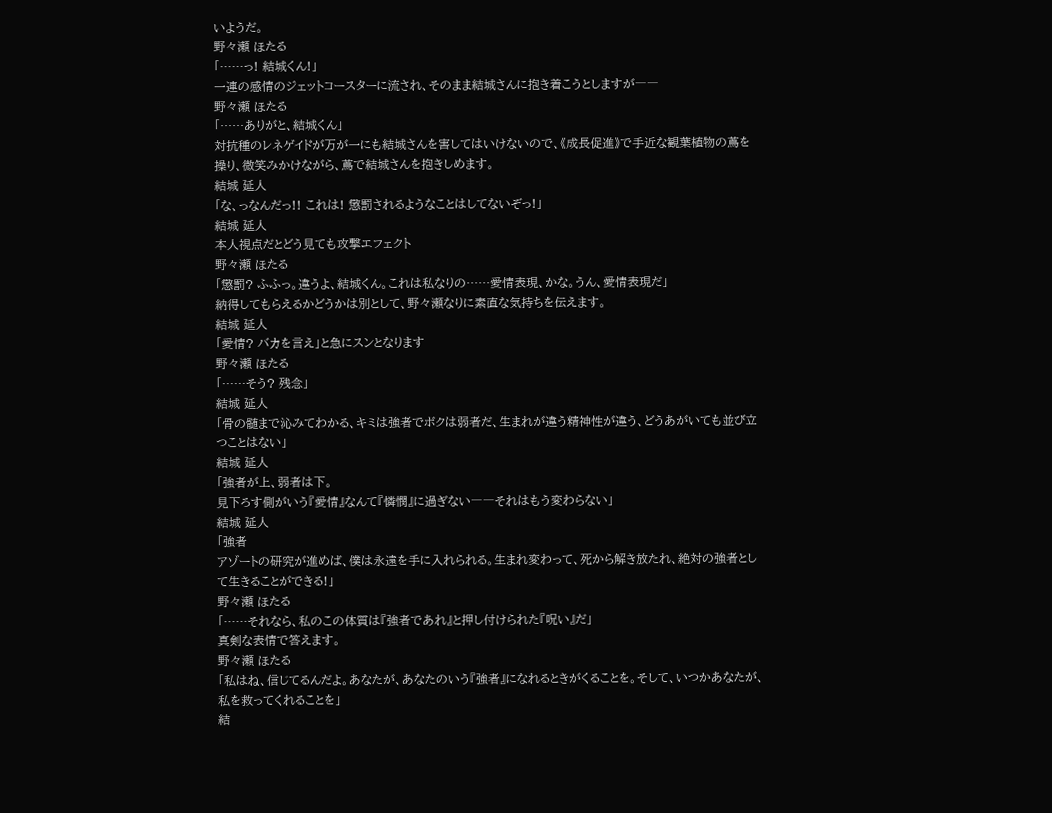いようだ。
野々瀬 ほたる
「……っ! 結城くん!」
一連の感情のジェットコースターに流され、そのまま結城さんに抱き着こうとしますが――
野々瀬 ほたる
「……ありがと、結城くん」
対抗種のレネゲイドが万が一にも結城さんを害してはいけないので、《成長促進》で手近な観葉植物の蔦を操り、微笑みかけながら、蔦で結城さんを抱きしめます。
結城 延人
「な、っなんだっ!! これは! 懲罰されるようなことはしてないぞっ!」
結城 延人
本人視点だとどう見ても攻撃エフェクト
野々瀬 ほたる
「懲罰? ふふっ。違うよ、結城くん。これは私なりの……愛情表現、かな。うん、愛情表現だ」
納得してもらえるかどうかは別として、野々瀬なりに素直な気持ちを伝えます。
結城 延人
「愛情? バカを言え」と急にスンとなります
野々瀬 ほたる
「……そう? 残念」
結城 延人
「骨の髄まで沁みてわかる、キミは強者でボクは弱者だ、生まれが違う精神性が違う、どうあがいても並び立つことはない」
結城 延人
「強者が上、弱者は下。
見下ろす側がいう『愛情』なんて『憐憫』に過ぎない――それはもう変わらない」
結城 延人
「強者
アゾートの研究が進めば、僕は永遠を手に入れられる。生まれ変わって、死から解き放たれ、絶対の強者として生きることができる!」
野々瀬 ほたる
「……それなら、私のこの体質は『強者であれ』と押し付けられた『呪い』だ」
真剣な表情で答えます。
野々瀬 ほたる
「私はね、信じてるんだよ。あなたが、あなたのいう『強者』になれるときがくることを。そして、いつかあなたが、私を救ってくれることを」
結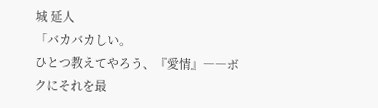城 延人
「バカバカしい。
ひとつ教えてやろう、『愛情』――ボクにそれを最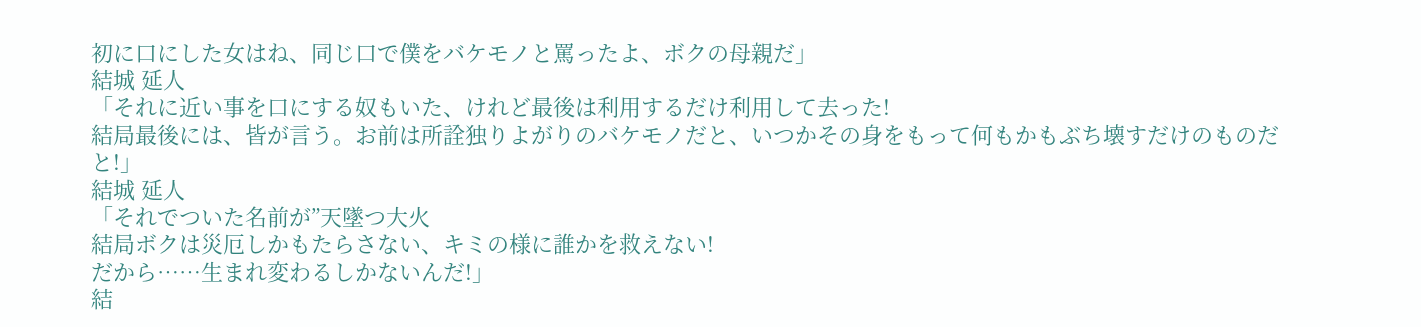初に口にした女はね、同じ口で僕をバケモノと罵ったよ、ボクの母親だ」
結城 延人
「それに近い事を口にする奴もいた、けれど最後は利用するだけ利用して去った!
結局最後には、皆が言う。お前は所詮独りよがりのバケモノだと、いつかその身をもって何もかもぶち壊すだけのものだと!」
結城 延人
「それでついた名前が”天墜つ大火
結局ボクは災厄しかもたらさない、キミの様に誰かを救えない!
だから……生まれ変わるしかないんだ!」
結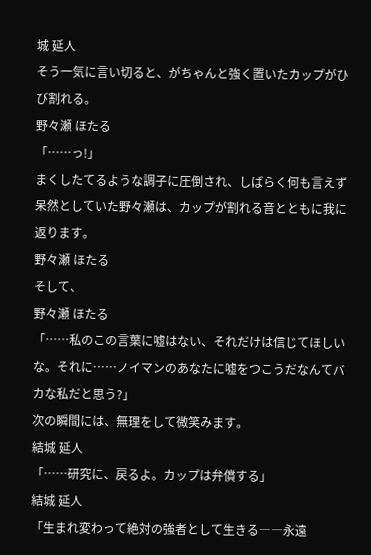城 延人
そう一気に言い切ると、がちゃんと強く置いたカップがひび割れる。
野々瀬 ほたる
「……っ!」
まくしたてるような調子に圧倒され、しばらく何も言えず呆然としていた野々瀬は、カップが割れる音とともに我に返ります。
野々瀬 ほたる
そして、
野々瀬 ほたる
「……私のこの言葉に嘘はない、それだけは信じてほしいな。それに……ノイマンのあなたに嘘をつこうだなんてバカな私だと思う?」
次の瞬間には、無理をして微笑みます。
結城 延人
「……研究に、戻るよ。カップは弁償する」
結城 延人
「生まれ変わって絶対の強者として生きる――永遠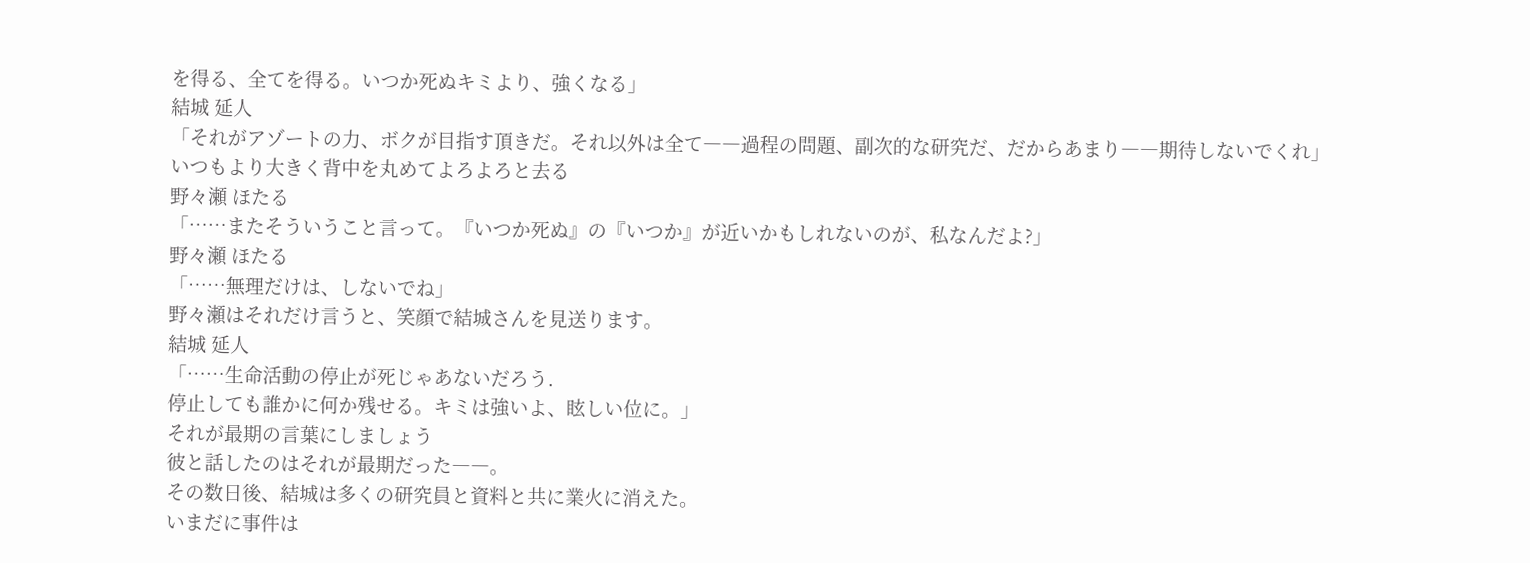を得る、全てを得る。いつか死ぬキミより、強くなる」
結城 延人
「それがアゾートの力、ボクが目指す頂きだ。それ以外は全て――過程の問題、副次的な研究だ、だからあまり――期待しないでくれ」
いつもより大きく背中を丸めてよろよろと去る
野々瀬 ほたる
「……またそういうこと言って。『いつか死ぬ』の『いつか』が近いかもしれないのが、私なんだよ?」
野々瀬 ほたる
「……無理だけは、しないでね」
野々瀬はそれだけ言うと、笑顔で結城さんを見送ります。
結城 延人
「……生命活動の停止が死じゃあないだろう.
停止しても誰かに何か残せる。キミは強いよ、眩しい位に。」
それが最期の言葉にしましょう
彼と話したのはそれが最期だった――。
その数日後、結城は多くの研究員と資料と共に業火に消えた。
いまだに事件は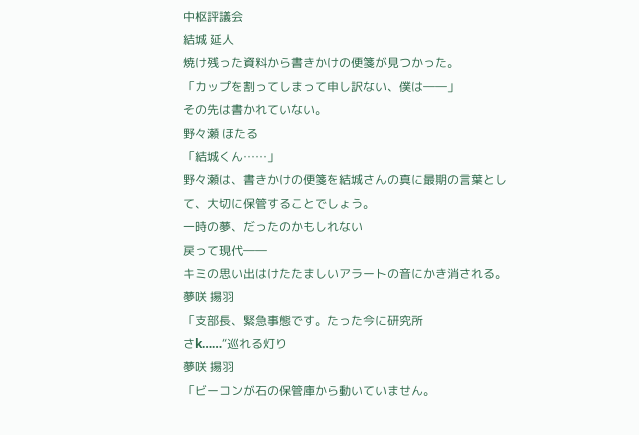中枢評議会
結城 延人
焼け残った資料から書きかけの便箋が見つかった。
「カップを割ってしまって申し訳ない、僕は――」
その先は書かれていない。
野々瀬 ほたる
「結城くん……」
野々瀬は、書きかけの便箋を結城さんの真に最期の言葉として、大切に保管することでしょう。
一時の夢、だったのかもしれない
戻って現代――
キミの思い出はけたたましいアラートの音にかき消される。
夢咲 揚羽
「支部長、緊急事態です。たった今に研究所
さk……“巡れる灯り
夢咲 揚羽
「ビーコンが石の保管庫から動いていません。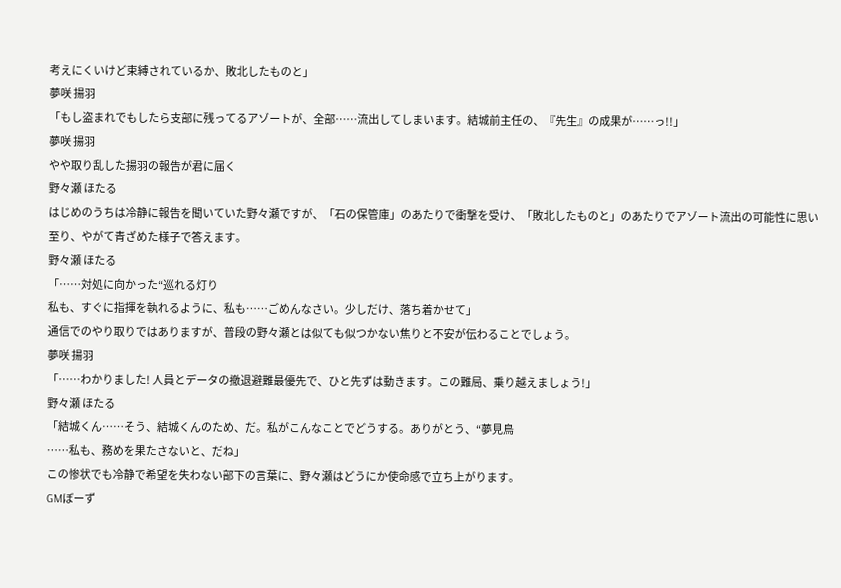考えにくいけど束縛されているか、敗北したものと」
夢咲 揚羽
「もし盗まれでもしたら支部に残ってるアゾートが、全部……流出してしまいます。結城前主任の、『先生』の成果が……っ!!」
夢咲 揚羽
やや取り乱した揚羽の報告が君に届く
野々瀬 ほたる
はじめのうちは冷静に報告を聞いていた野々瀬ですが、「石の保管庫」のあたりで衝撃を受け、「敗北したものと」のあたりでアゾート流出の可能性に思い至り、やがて青ざめた様子で答えます。
野々瀬 ほたる
「……対処に向かった“巡れる灯り
私も、すぐに指揮を執れるように、私も……ごめんなさい。少しだけ、落ち着かせて」
通信でのやり取りではありますが、普段の野々瀬とは似ても似つかない焦りと不安が伝わることでしょう。
夢咲 揚羽
「……わかりました! 人員とデータの撤退避難最優先で、ひと先ずは動きます。この難局、乗り越えましょう!」
野々瀬 ほたる
「結城くん……そう、結城くんのため、だ。私がこんなことでどうする。ありがとう、“夢見鳥
……私も、務めを果たさないと、だね」
この惨状でも冷静で希望を失わない部下の言葉に、野々瀬はどうにか使命感で立ち上がります。
GMぼーず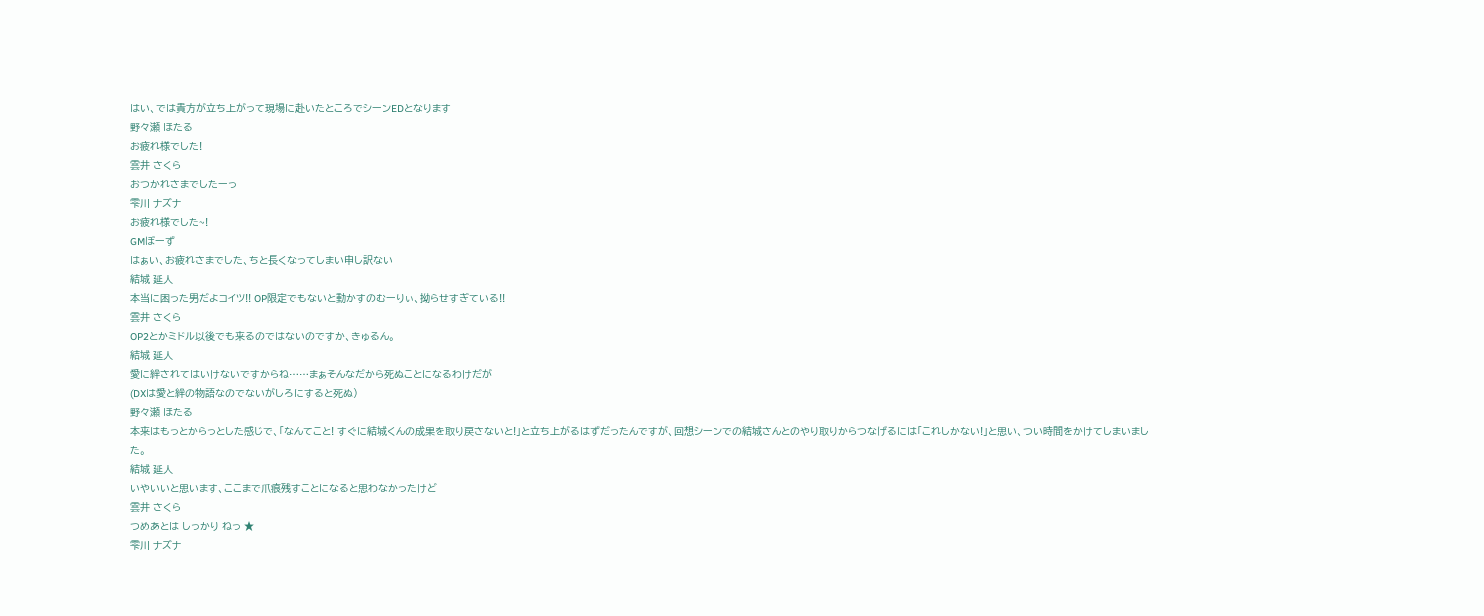はい、では貴方が立ち上がって現場に赴いたところでシーンEDとなります
野々瀬 ほたる
お疲れ様でした!
雲井 さくら
おつかれさまでしたーっ
雫川 ナズナ
お疲れ様でした~!
GMぼーず
はぁい、お疲れさまでした、ちと長くなってしまい申し訳ない
結城 延人
本当に困った男だよコイツ!! OP限定でもないと動かすのむーりぃ、拗らせすぎている!!
雲井 さくら
OP2とかミドル以後でも来るのではないのですか、きゅるん。
結城 延人
愛に絆されてはいけないですからね……まぁそんなだから死ぬことになるわけだが
(DXは愛と絆の物語なのでないがしろにすると死ぬ)
野々瀬 ほたる
本来はもっとからっとした感じで、「なんてこと! すぐに結城くんの成果を取り戻さないと!」と立ち上がるはずだったんですが、回想シーンでの結城さんとのやり取りからつなげるには「これしかない!」と思い、つい時間をかけてしまいました。
結城 延人
いやいいと思います、ここまで爪痕残すことになると思わなかったけど
雲井 さくら
つめあとは しっかり ねっ ★
雫川 ナズナ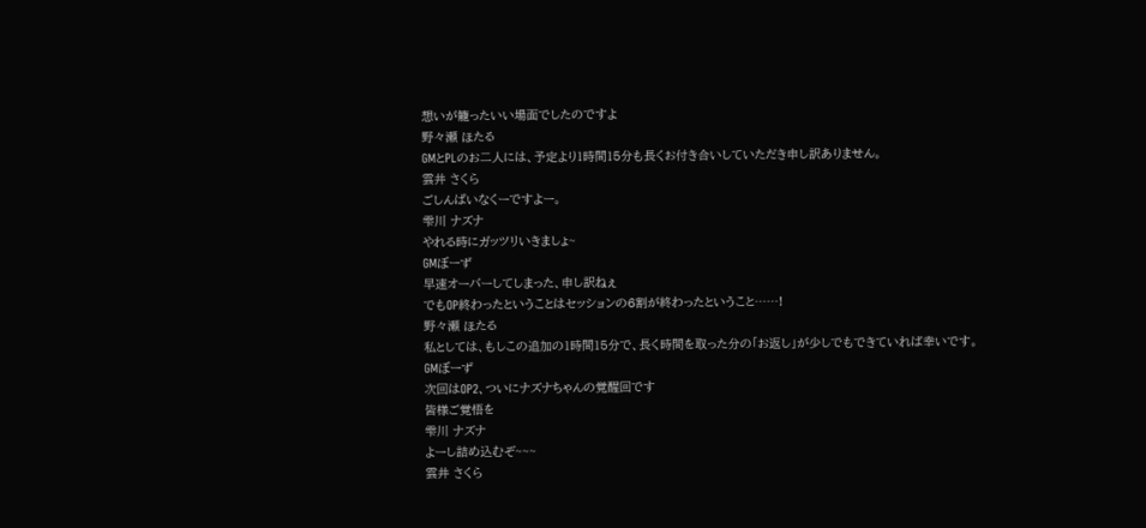想いが籠ったいい場面でしたのですよ
野々瀬 ほたる
GMとPLのお二人には、予定より1時間15分も長くお付き合いしていただき申し訳ありません。
雲井 さくら
ごしんぱいなくーですよー。
雫川 ナズナ
やれる時にガッツリいきましょ~
GMぼーず
早速オーバーしてしまった、申し訳ねぇ
でもOP終わったということはセッションの6割が終わったということ……!
野々瀬 ほたる
私としては、もしこの追加の1時間15分で、長く時間を取った分の「お返し」が少しでもできていれば幸いです。
GMぼーず
次回はOP2、ついにナズナちゃんの覚醒回です
皆様ご覚悟を
雫川 ナズナ
よーし詰め込むぞ~~~
雲井 さくら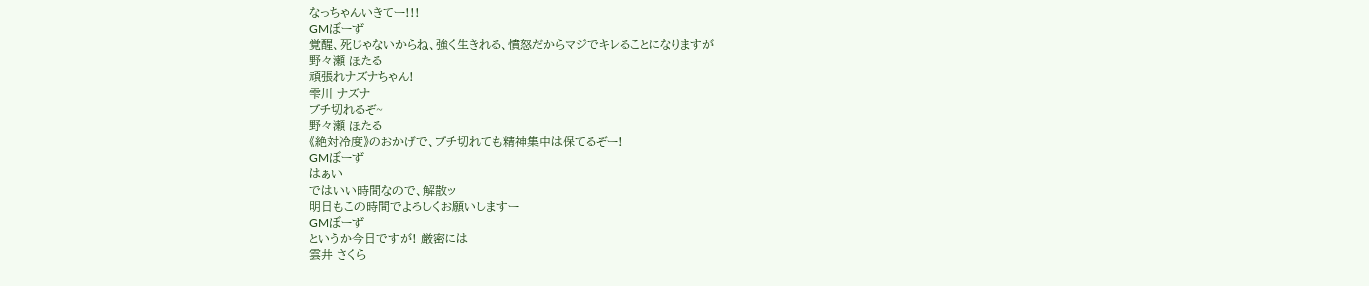なっちゃんいきてー!!!
GMぼーず
覚醒、死じゃないからね、強く生きれる、憤怒だからマジでキレることになりますが
野々瀬 ほたる
頑張れナズナちゃん!
雫川 ナズナ
ブチ切れるぞ~
野々瀬 ほたる
《絶対冷度》のおかげで、ブチ切れても精神集中は保てるぞー!
GMぼーず
はぁい
ではいい時間なので、解散ッ
明日もこの時間でよろしくお願いしますー
GMぼーず
というか今日ですが! 厳密には
雲井 さくら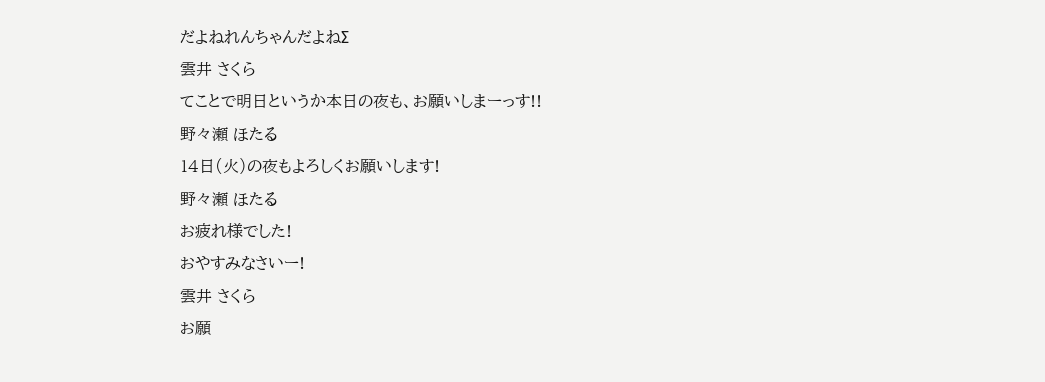だよねれんちゃんだよねΣ
雲井 さくら
てことで明日というか本日の夜も、お願いしまーっす!!
野々瀬 ほたる
14日(火)の夜もよろしくお願いします!
野々瀬 ほたる
お疲れ様でした!
おやすみなさいー!
雲井 さくら
お願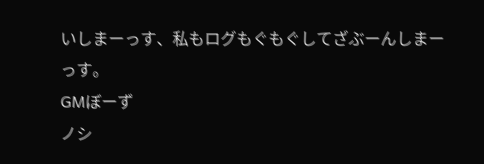いしまーっす、私もログもぐもぐしてざぶーんしまーっす。
GMぼーず
ノシ